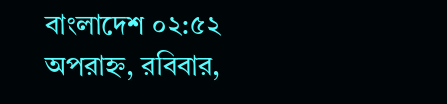বাংলাদেশ ০২:৫২ অপরাহ্ন, রবিবার,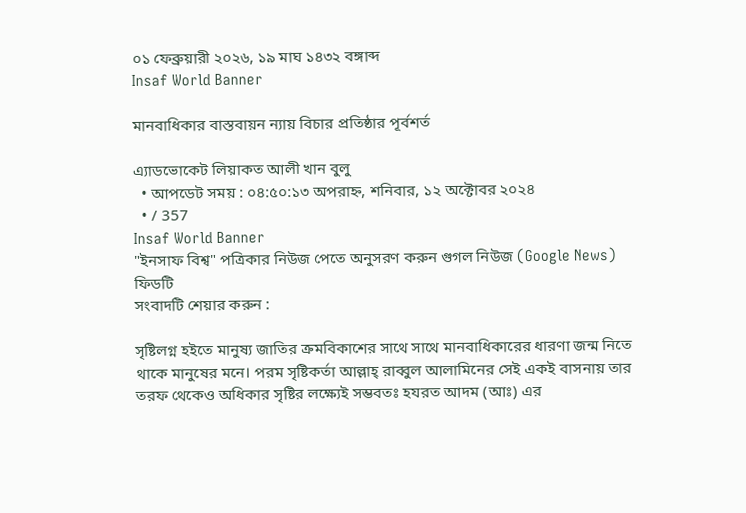০১ ফেব্রুয়ারী ২০২৬, ১৯ মাঘ ১৪৩২ বঙ্গাব্দ
Insaf World Banner

মানবাধিকার বাস্তবায়ন ন্যায় বিচার প্রতিষ্ঠার পূর্বশর্ত

এ্যাডভোকেট লিয়াকত আলী খান বুলু
  • আপডেট সময় : ০৪:৫০:১৩ অপরাহ্ন, শনিবার, ১২ অক্টোবর ২০২৪
  • / 357
Insaf World Banner
"ইনসাফ বিশ্ব" পত্রিকার নিউজ পেতে অনুসরণ করুন গুগল নিউজ (Google News) ফিডটি
সংবাদটি শেয়ার করুন :

সৃষ্টিলগ্ন হইতে মানুষ্য জাতির ক্রমবিকাশের সাথে সাথে মানবাধিকারের ধারণা জন্ম নিতে থাকে মানুষের মনে। পরম সৃষ্টিকর্তা আল্লাহ্ রাব্বুল আলামিনের সেই একই বাসনায় তার তরফ থেকেও অধিকার সৃষ্টির লক্ষ্যেই সম্ভবতঃ হযরত আদম (আঃ) এর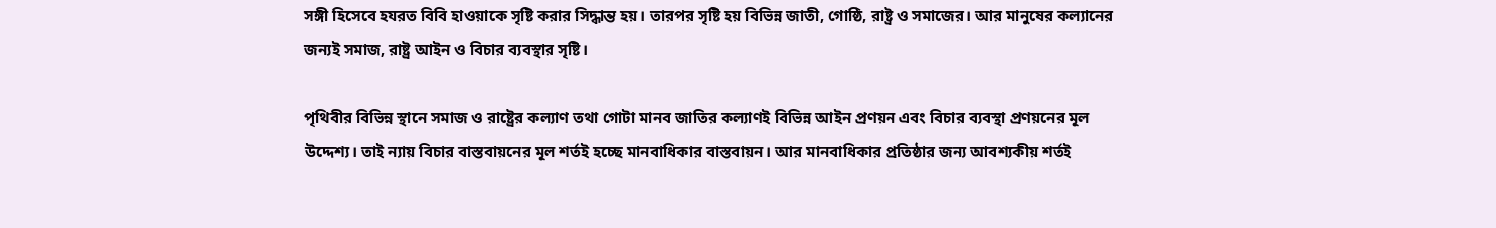সঙ্গী হিসেবে হযরত বিবি হাওয়াকে সৃষ্টি করার সিদ্ধান্ত হয়। তারপর সৃষ্টি হয় বিভিন্ন জাতী, গোষ্ঠি, রাষ্ট্র ও সমাজের। আর মানুষের কল্যানের জন্যই সমাজ, রাষ্ট্র আইন ও বিচার ব্যবস্থার সৃষ্টি।

পৃথিবীর বিভিন্ন স্থানে সমাজ ও রাষ্ট্রের কল্যাণ তথা গোটা মানব জাতির কল্যাণই বিভিন্ন আইন প্রণয়ন এবং বিচার ব্যবস্থা প্রণয়নের মূল উদ্দেশ্য। তাই ন্যায় বিচার বাস্তবায়নের মূল শর্তই হচ্ছে মানবাধিকার বাস্তবায়ন। আর মানবাধিকার প্রতিষ্ঠার জন্য আবশ্যকীয় শর্তই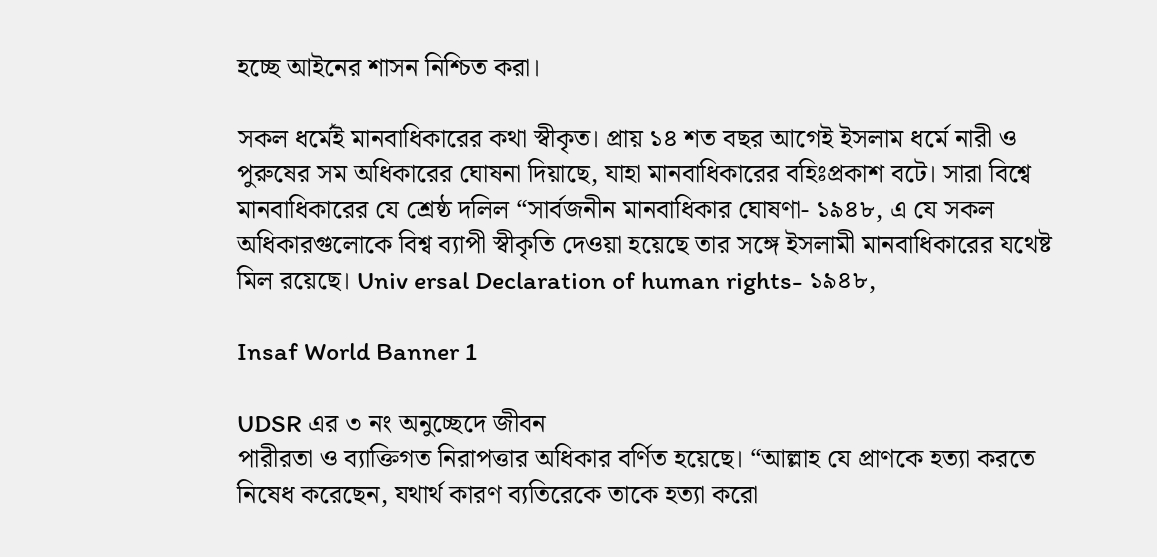হচ্ছে আইনের শাসন নিশ্চিত করা।

সকল ধর্মেই মানবাধিকারের কথা স্বীকৃত। প্রায় ১৪ শত বছর আগেই ইসলাম ধর্মে নারী ও পুরুষের সম অধিকারের ঘোষনা দিয়াছে, যাহা মানবাধিকারের বহিঃপ্রকাশ বটে। সারা বিশ্বে মানবাধিকারের যে শ্রেষ্ঠ দলিল “সার্বজনীন মানবাধিকার ঘোষণা- ১৯৪৮, এ যে সকল অধিকারগুলোকে বিশ্ব ব্যাপী স্বীকৃতি দেওয়া হয়েছে তার সঙ্গে ইসলামী মানবাধিকারের যথেষ্ট মিল রয়েছে। Univ ersal Declaration of human rights- ১৯৪৮,

Insaf World Banner 1

UDSR এর ৩ নং অনুচ্ছেদে জীবন
পারীরতা ও ব্যাক্তিগত নিরাপত্তার অধিকার বর্ণিত হয়েছে। “আল্লাহ যে প্রাণকে হত্যা করতে নিষেধ করেছেন, যথার্থ কারণ ব্যতিরেকে তাকে হত্যা করো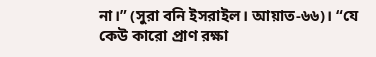না।” (সুরা বনি ইসরাইল। আয়াত-৬৬)। “যে কেউ কারো প্রাণ রক্ষা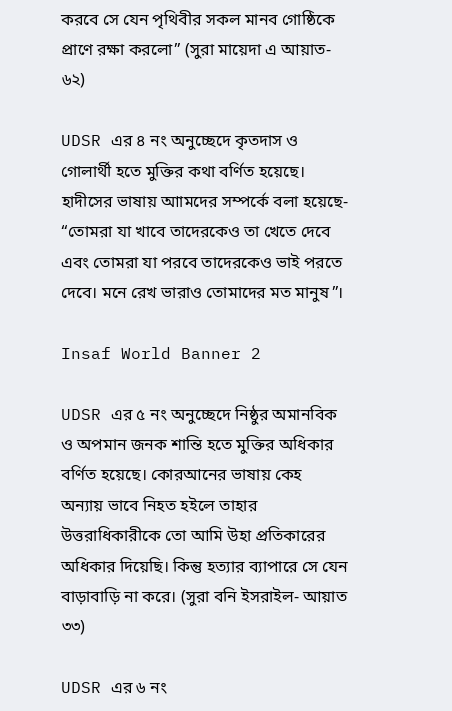করবে সে যেন পৃথিবীর সকল মানব গোষ্ঠিকে প্রাণে রক্ষা করলো” (সুরা মায়েদা এ আয়াত- ৬২)

UDSR এর ৪ নং অনুচ্ছেদে কৃতদাস ও গোলার্থী হতে মুক্তির কথা বর্ণিত হয়েছে। হাদীসের ভাষায় আামদের সম্পর্কে বলা হয়েছে- “তোমরা যা খাবে তাদেরকেও তা খেতে দেবে এবং তোমরা যা পরবে তাদেরকেও ভাই পরতে দেবে। মনে রেখ ভারাও তোমাদের মত মানুষ”।

Insaf World Banner 2

UDSR এর ৫ নং অনুচ্ছেদে নিষ্ঠুর অমানবিক ও অপমান জনক শান্তি হতে মুক্তির অধিকার বর্ণিত হয়েছে। কোরআনের ভাষায় কেহ অন্যায় ভাবে নিহত হইলে তাহার উত্তরাধিকারীকে তো আমি উহা প্রতিকারের অধিকার দিয়েছি। কিন্তু হত্যার ব্যাপারে সে যেন বাড়াবাড়ি না করে। (সুরা বনি ইসরাইল- আয়াত ৩৩)

UDSR এর ৬ নং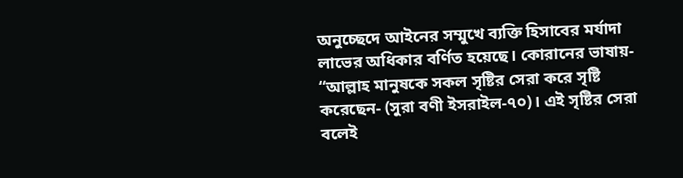অনুচ্ছেদে আইনের সম্মুখে ব্যক্তি হিসাবের মর্যাদা লাভের অধিকার বর্ণিত হয়েছে। কোরানের ভাষায়- “আল্লাহ মানুষকে সকল সৃষ্টির সেরা করে সৃষ্টি করেছেন- (সুরা বণী ইসরাইল-৭০)। এই সৃষ্টির সেরা বলেই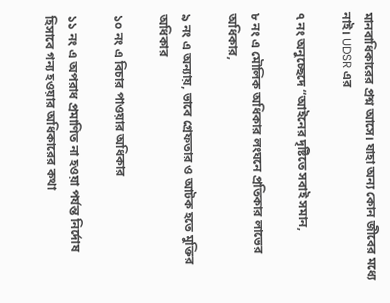মানবাধিকারের প্রশ্ন আসে। যাহা অন্য কোন জীবের মধ্যে নাই। UDSR এর

৭ নং অনুচ্ছেদে “আইনের দৃষ্টিতে সবাই সমান,

৮ নং এ মৌলিক অধিকার লংঘনে প্রতিকার লাভের অধিকার,

৯ নং এ অন্যায়, ভাবে গ্রেফতার ও আটক হতে মুক্তির অধিকার

১০ নং এ বিচার পাওয়ার অধিকার

১১ নং এ অপরাধ প্রমাণিত না হওয়া পর্যন্ত নির্দোষ হিসাবে গন্য হওয়ার অধিকারের কথা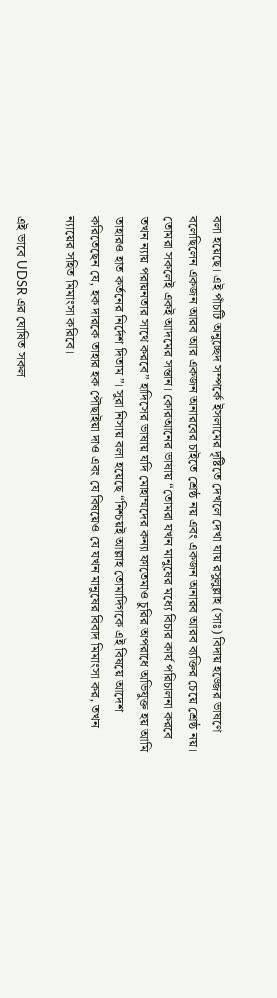বলা হয়েছে। এই পাঁচটি অনুচ্ছেদ সম্পর্কে ইসলামের দৃষ্টিতে দেখলে দেখা যায় রসুলুল্লাহ (সাঃ) বিদায় হজ্জের ভাষণে বলেছিলেন একজন আরব আর একজন অনারবের চাইতে শ্রেষ্ঠ নয় এবং একজন অনারব আরব ব্যক্তির চেয়ে শ্রেষ্ঠ নয়। তোমরা সকলেই একই আদমের সন্তান। কোরআনের ভাষায় “তোমরা যখন মানুষের মধ্যে বিচার কার্য পরিচালনা করবে তখন ন্যায় পরায়নতার সাথে করবে” হাদিসের ভাষায় যদি মোহাম্মদের কন্যা ফাতেমাও চুরির অপরাধে অভিযুক্ত হয় আমি তাহারও হাত কর্তনের নির্দেশ দিতাম”। সুরা নিসায় বলা হয়েছে “নিশ্চয়ই আল্লাহ তোমাদিগকে এই বিষয়ে আদেশ করিতেছেন যে, হক দারকে তাহার হক পৌছাইয়া দাও এবং যে বিষয়েও যে যখন মানুষের বিবাদ মিমাংসা কর, তখন ন্যায়ের সহিত মিমাংসা করিবে।

এই ভাবে UDSR এর ঘোষিত সকল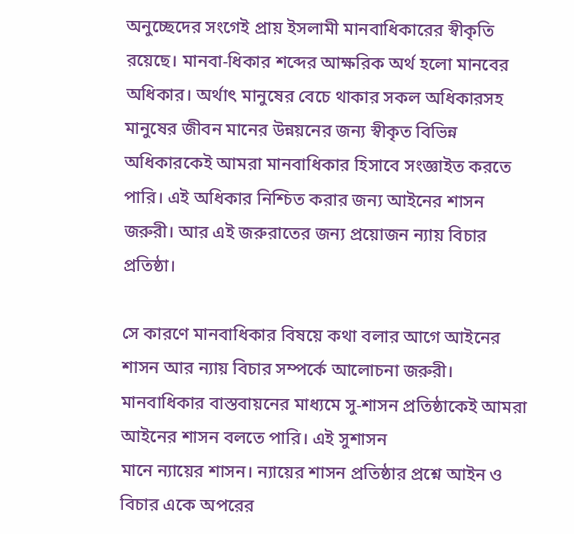অনুচ্ছেদের সংগেই প্রায় ইসলামী মানবাধিকারের স্বীকৃতি রয়েছে। মানবা-ধিকার শব্দের আক্ষরিক অর্থ হলো মানবের অধিকার। অর্থাৎ মানুষের বেচে থাকার সকল অধিকারসহ মানুষের জীবন মানের উন্নয়নের জন্য স্বীকৃত বিভিন্ন অধিকারকেই আমরা মানবাধিকার হিসাবে সংজ্ঞাইত করতে পারি। এই অধিকার নিশ্চিত করার জন্য আইনের শাসন জরুরী। আর এই জরুরাতের জন্য প্রয়োজন ন্যায় বিচার প্রতিষ্ঠা।

সে কারণে মানবাধিকার বিষয়ে কথা বলার আগে আইনের শাসন আর ন্যায় বিচার সম্পর্কে আলোচনা জরুরী। মানবাধিকার বাস্তবায়নের মাধ্যমে সু-শাসন প্রতিষ্ঠাকেই আমরা আইনের শাসন বলতে পারি। এই সুশাসন
মানে ন্যায়ের শাসন। ন্যায়ের শাসন প্রতিষ্ঠার প্রশ্নে আইন ও বিচার একে অপরের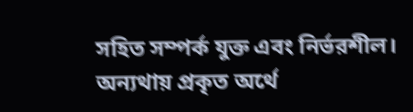সহিত সম্পর্ক যুক্ত এবং নির্ভরশীল। অন্যথায় প্রকৃত অর্থে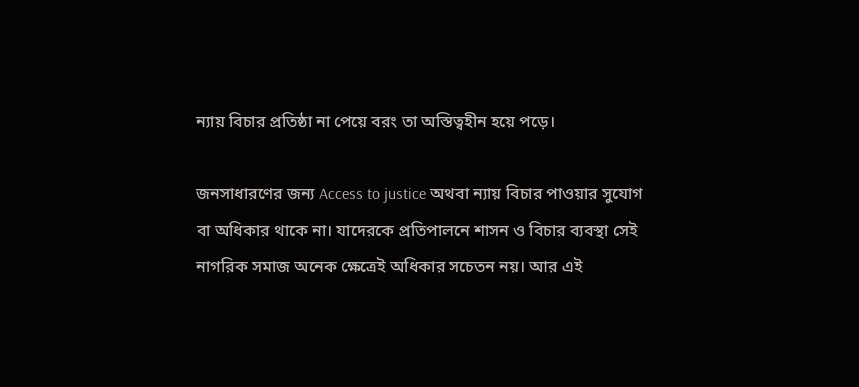ন্যায় বিচার প্রতিষ্ঠা না পেয়ে বরং তা অস্তিত্বহীন হয়ে পড়ে।

জনসাধারণের জন্য Access to justice অথবা ন্যায় বিচার পাওয়ার সুযোগ বা অধিকার থাকে না। যাদেরকে প্রতিপালনে শাসন ও বিচার ব্যবস্থা সেই নাগরিক সমাজ অনেক ক্ষেত্রেই অধিকার সচেতন নয়। আর এই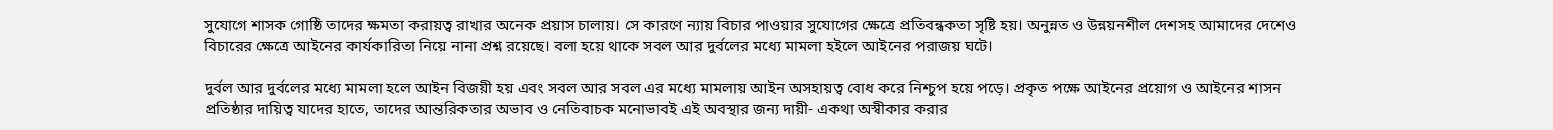সুযোগে শাসক গোষ্ঠি তাদের ক্ষমতা করায়ত্ব রাখার অনেক প্রয়াস চালায়। সে কারণে ন্যায় বিচার পাওয়ার সুযোগের ক্ষেত্রে প্রতিবন্ধকতা সৃষ্টি হয়। অনুন্নত ও উন্নয়নশীল দেশসহ আমাদের দেশেও বিচারের ক্ষেত্রে আইনের কার্যকারিতা নিয়ে নানা প্রশ্ন রয়েছে। বলা হয়ে থাকে সবল আর দুর্বলের মধ্যে মামলা হইলে আইনের পরাজয় ঘটে।

দুর্বল আর দুর্বলের মধ্যে মামলা হলে আইন বিজয়ী হয় এবং সবল আর সবল এর মধ্যে মামলায় আইন অসহায়ত্ব বোধ করে নিশ্চুপ হয়ে পড়ে। প্রকৃত পক্ষে আইনের প্রয়োগ ও আইনের শাসন প্রতিষ্ঠার দায়িত্ব যাদের হাতে, তাদের আন্তরিকতার অভাব ও নেতিবাচক মনোভাবই এই অবস্থার জন্য দায়ী- একথা অস্বীকার করার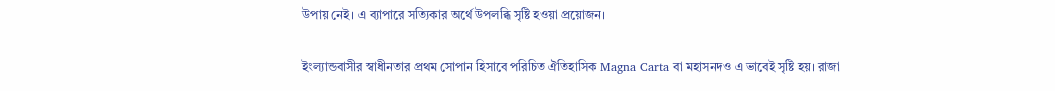উপায় নেই। এ ব্যাপারে সত্যিকার অর্থে উপলব্ধি সৃষ্টি হওয়া প্রয়োজন।

ইংল্যান্ডবাসীর স্বাধীনতার প্রথম সোপান হিসাবে পরিচিত ঐতিহাসিক Magna Carta বা মহাসনদও এ ভাবেই সৃষ্টি হয়। রাজা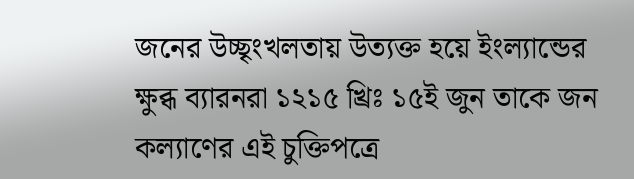জনের উচ্ছৃংখলতায় উত্যক্ত হয়ে ইংল্যান্ডের ক্ষুব্ধ ব্যারনরা ১২১৫ খ্রিঃ ১৫ই জুন তাকে জন কল্যাণের এই চুক্তিপত্রে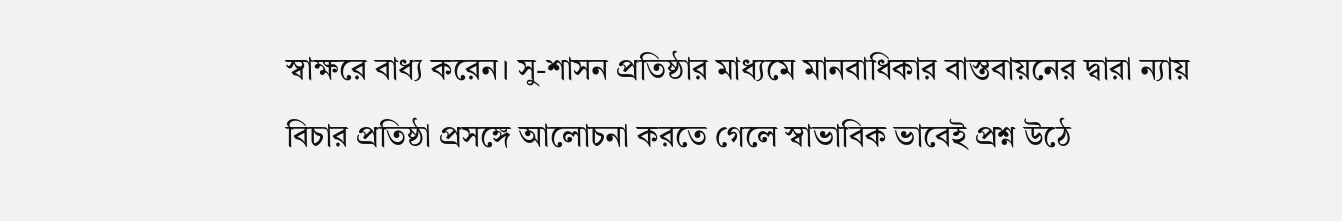স্বাক্ষরে বাধ্য করেন। সু-শাসন প্রতিষ্ঠার মাধ্যমে মানবাধিকার বাস্তবায়নের দ্বারা ন্যায় বিচার প্রতিষ্ঠা প্রসঙ্গে আলোচনা করতে গেলে স্বাভাবিক ভাবেই প্রশ্ন উঠে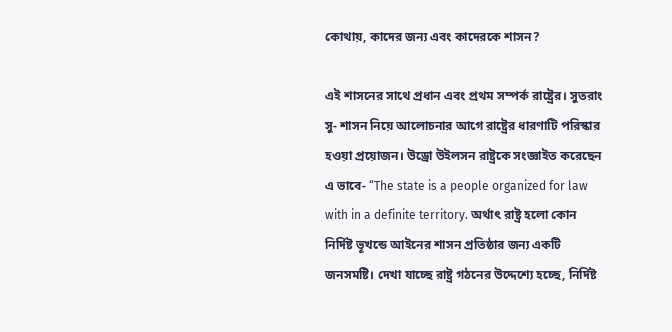কোথায়, কাদের জন্য এবং কাদেরকে শাসন?

এই শাসনের সাথে প্রধান এবং প্রথম সম্পর্ক রাষ্ট্রের। সুতরাং সু- শাসন নিয়ে আলোচনার আগে রাষ্ট্রের ধারণাটি পরিস্কার হওয়া প্রয়োজন। উড্রো উইলসন রাষ্ট্রকে সংজ্ঞাইত করেছেন এ ভাবে- “The state is a people organized for law with in a definite territory. অর্থাৎ রাষ্ট্র হলো কোন নির্দিষ্ট ভূখন্ডে আইনের শাসন প্রতিষ্ঠার জন্য একটি জনসমষ্টি। দেখা যাচ্ছে রাষ্ট্র গঠনের উদ্দেশ্যে হচ্ছে, নির্দিষ্ট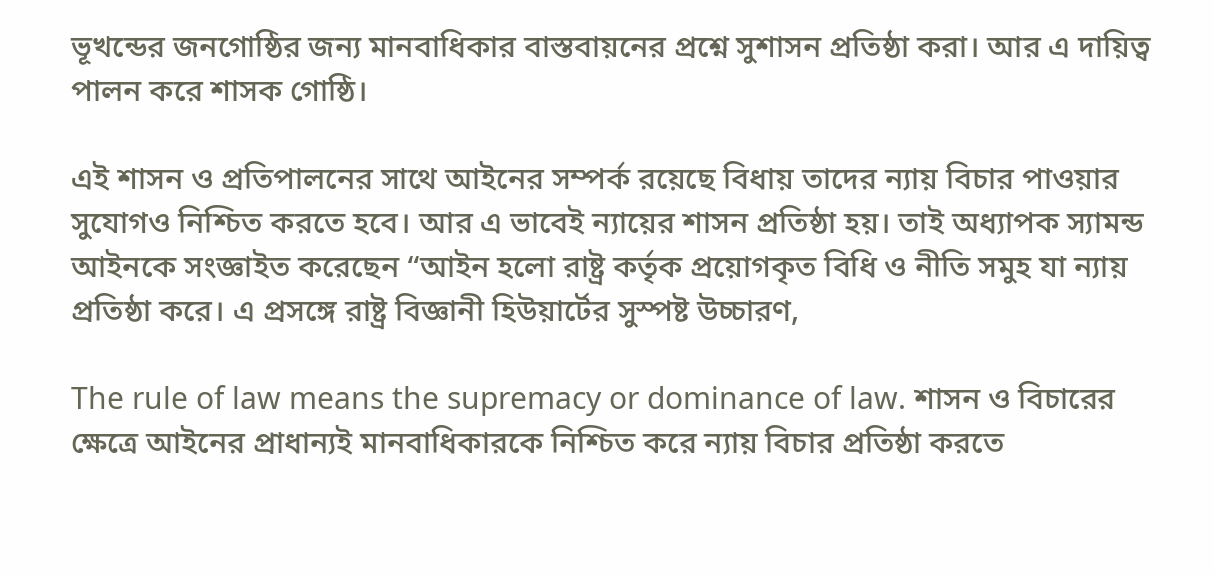ভূখন্ডের জনগোষ্ঠির জন্য মানবাধিকার বাস্তবায়নের প্রশ্নে সুশাসন প্রতিষ্ঠা করা। আর এ দায়িত্ব পালন করে শাসক গোষ্ঠি।

এই শাসন ও প্রতিপালনের সাথে আইনের সম্পর্ক রয়েছে বিধায় তাদের ন্যায় বিচার পাওয়ার সুযোগও নিশ্চিত করতে হবে। আর এ ভাবেই ন্যায়ের শাসন প্রতিষ্ঠা হয়। তাই অধ্যাপক স্যামন্ড আইনকে সংজ্ঞাইত করেছেন “আইন হলো রাষ্ট্র কর্তৃক প্রয়োগকৃত বিধি ও নীতি সমুহ যা ন্যায় প্রতিষ্ঠা করে। এ প্রসঙ্গে রাষ্ট্র বিজ্ঞানী হিউয়ার্টের সুস্পষ্ট উচ্চারণ,

The rule of law means the supremacy or dominance of law. শাসন ও বিচারের ক্ষেত্রে আইনের প্রাধান্যই মানবাধিকারকে নিশ্চিত করে ন্যায় বিচার প্রতিষ্ঠা করতে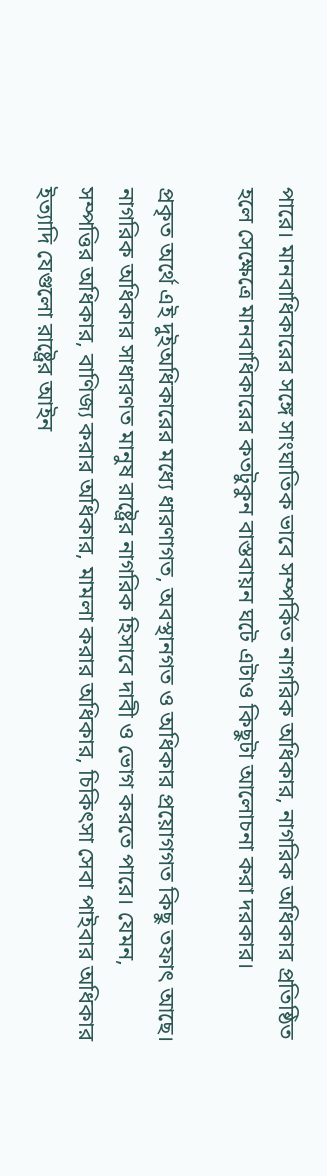পারে। মানবাধিকারের সঙ্গে সাংঘাতিক ভাবে সম্পর্কিত নাগরিক অধিকার, নাগরিক অধিকার প্রতিষ্ঠিত হলে সেক্ষেত্রে মানবাধিকারের কতটুকুন বাস্তবায়ন ঘটে এটাও কিছুটা আলোচনা করা দরকার।

প্রকৃত অর্থে এই দুইঅধিকারের মধ্যে ধারণাগত, অবস্থানগত ও অধিকার প্রয়োগগত কিছু তফাৎ আছে। নাগরিক অধিকার সাধারণত মানুষ রাষ্ট্রের নাগরিক হিসাবে দাবী ও ভোগ করতে পারে। যেমন, সম্পত্তির অধিকার, বাণিজ্য করার অধিকার, মামলা করার অধিকার, চিকিৎসা সেবা পাইবার অধিকার ইত্যাদি যেগুলো রাষ্ট্রের আইন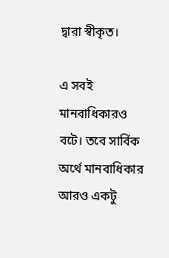দ্বারা স্বীকৃত।

এ সবই মানবাধিকারও বটে। তবে সার্বিক অর্থে মানবাধিকার আরও একটু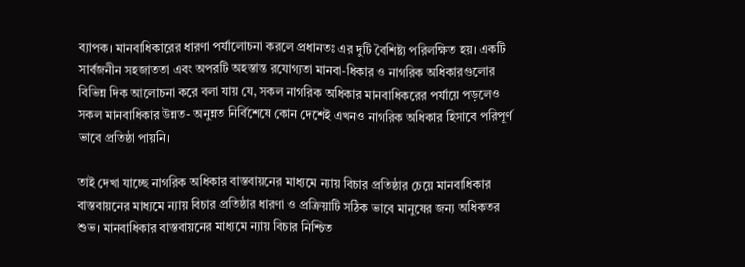ব্যাপক। মানবাধিকারের ধারণা পর্যালোচনা করলে প্রধানতঃ এর দুটি বৈশিষ্ট্য পরিলক্ষিত হয়। একটি সার্বজনীন সহজাততা এবং অপরটি অহস্তান্ত রযোগ্যতা মানবা-ধিকার ও নাগরিক অধিকারগুলোর বিভিন্ন দিক আলোচনা করে বলা যায় যে, সকল নাগরিক অধিকার মানবাধিকরের পর্যায়ে পড়লেও সকল মানবাধিকার উন্নত- অনুন্নত নির্বিশেষে কোন দেশেই এখনও নাগরিক অধিকার হিসাবে পরিপূর্ণ ভাবে প্রতিষ্ঠা পায়নি।

তাই দেখা যাচ্ছে নাগরিক অধিকার বাস্তবায়নের মাধ্যমে ন্যায় বিচার প্রতিষ্ঠার চেয়ে মানবাধিকার বাস্তবায়নের মাধ্যমে ন্যায় বিচার প্রতিষ্ঠার ধারণা ও প্রক্রিয়াটি সঠিক ভাবে মানুষের জন্য অধিকতর শুভ। মানবাধিকার বাস্তবায়নের মাধ্যমে ন্যায় বিচার নিশ্চিত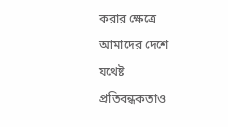করার ক্ষেত্রে আমাদের দেশে যথেষ্ট প্রতিবন্ধকতাও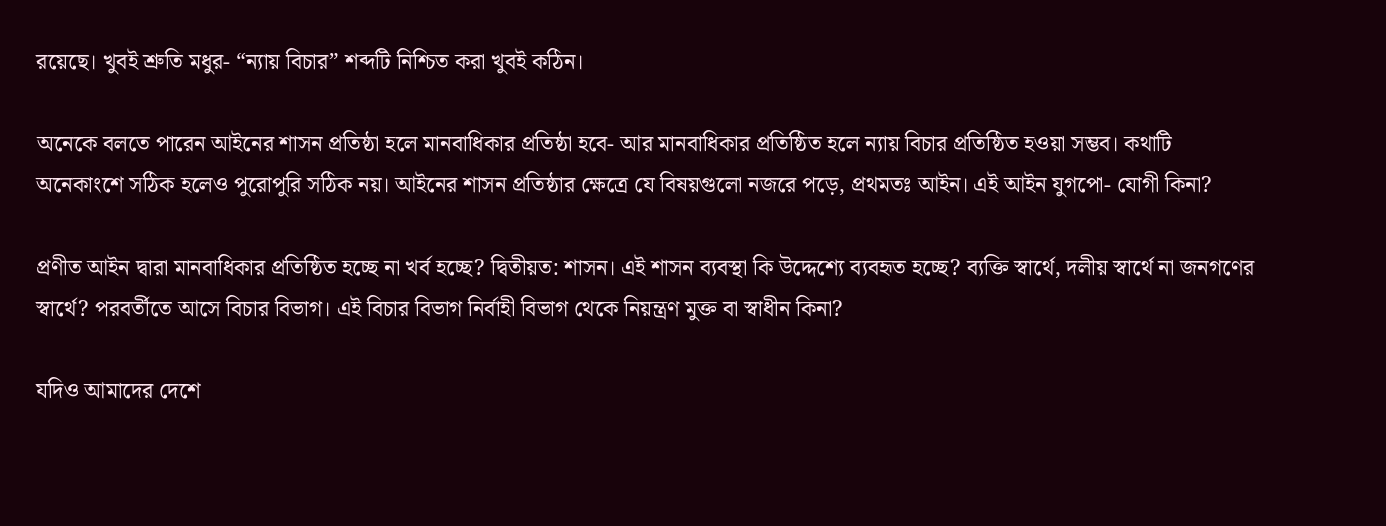রয়েছে। খুবই শ্রুতি মধুর- “ন্যায় বিচার” শব্দটি নিশ্চিত করা খুবই কঠিন।

অনেকে বলতে পারেন আইনের শাসন প্রতিষ্ঠা হলে মানবাধিকার প্রতিষ্ঠা হবে- আর মানবাধিকার প্রতিষ্ঠিত হলে ন্যায় বিচার প্রতিষ্ঠিত হওয়া সম্ভব। কথাটি অনেকাংশে সঠিক হলেও পুরোপুরি সঠিক নয়। আইনের শাসন প্রতিষ্ঠার ক্ষেত্রে যে বিষয়গুলো নজরে পড়ে, প্রথমতঃ আইন। এই আইন যুগপো- যোগী কিনা?

প্রণীত আইন দ্বারা মানবাধিকার প্রতিষ্ঠিত হচ্ছে না খর্ব হচ্ছে? দ্বিতীয়ত: শাসন। এই শাসন ব্যবস্থা কি উদ্দেশ্যে ব্যবহৃত হচ্ছে? ব্যক্তি স্বার্থে, দলীয় স্বার্থে না জনগণের স্বার্থে? পরবর্তীতে আসে বিচার বিভাগ। এই বিচার বিভাগ নির্বাহী বিভাগ থেকে নিয়ন্ত্রণ মুক্ত বা স্বাধীন কিনা?

যদিও আমাদের দেশে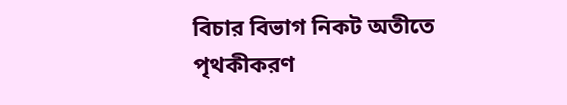বিচার বিভাগ নিকট অতীতে পৃথকীকরণ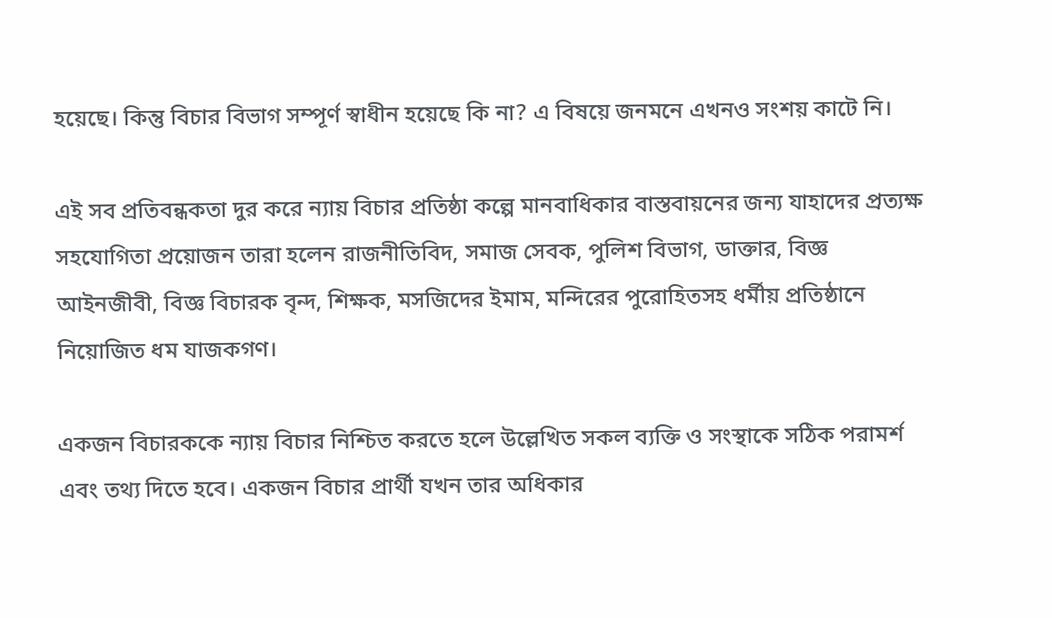হয়েছে। কিন্তু বিচার বিভাগ সম্পূর্ণ স্বাধীন হয়েছে কি না? এ বিষয়ে জনমনে এখনও সংশয় কাটে নি।

এই সব প্রতিবন্ধকতা দুর করে ন্যায় বিচার প্রতিষ্ঠা কল্পে মানবাধিকার বাস্তবায়নের জন্য যাহাদের প্রত্যক্ষ সহযোগিতা প্রয়োজন তারা হলেন রাজনীতিবিদ, সমাজ সেবক, পুলিশ বিভাগ, ডাক্তার, বিজ্ঞ আইনজীবী, বিজ্ঞ বিচারক বৃন্দ, শিক্ষক, মসজিদের ইমাম, মন্দিরের পুরোহিতসহ ধর্মীয় প্রতিষ্ঠানে নিয়োজিত ধম যাজকগণ।

একজন বিচারককে ন্যায় বিচার নিশ্চিত করতে হলে উল্লেখিত সকল ব্যক্তি ও সংস্থাকে সঠিক পরামর্শ এবং তথ্য দিতে হবে। একজন বিচার প্রার্থী যখন তার অধিকার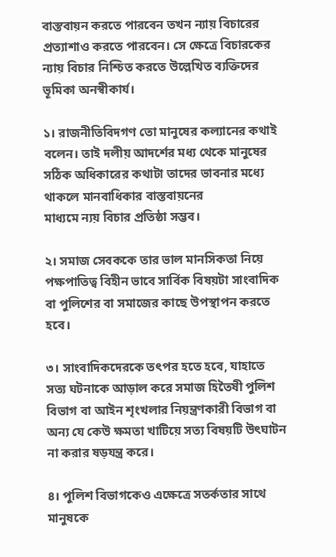বাস্তবায়ন করতে পারবেন তখন ন্যায় বিচারের প্রত্যাশাও করতে পারবেন। সে ক্ষেত্রে বিচারকের ন্যায় বিচার নিশ্চিত করতে উল্লেখিত ব্যক্তিদের ভূমিকা অনস্বীকার্য।

১। রাজনীতিবিদগণ তো মানুষের কল্যানের কথাই বলেন। তাই দলীয় আদর্শের মধ্য থেকে মানুষের সঠিক অধিকারের কথাটা তাদের ভাবনার মধ্যে থাকলে মানবাধিকার বাস্তবায়নের
মাধ্যমে ন্যয় বিচার প্রতিষ্ঠা সম্ভব।

২। সমাজ সেবককে তার ভাল মানসিকতা নিয়ে পক্ষপাতিত্ব বিহীন ভাবে সার্বিক বিষয়টা সাংবাদিক বা পুলিশের বা সমাজের কাছে উপস্থাপন করতে হবে।

৩। সাংবাদিকদেরকে তৎপর হতে হবে, যাহাতে সত্য ঘটনাকে আড়াল করে সমাজ হিতৈষী পুলিশ বিভাগ বা আইন শৃংখলার নিয়ন্ত্রণকারী বিভাগ বা অন্য যে কেউ ক্ষমতা খাটিয়ে সত্য বিষয়টি উৎঘাটন না করার ষড়যন্ত্র করে।

৪। পুলিশ বিভাগকেও এক্ষেত্রে সতর্কতার সাথে মানুষকে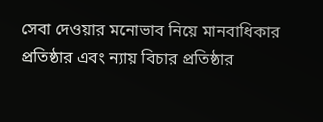সেবা দেওয়ার মনোভাব নিয়ে মানবাধিকার প্রতিষ্ঠার এবং ন্যায় বিচার প্রতিষ্ঠার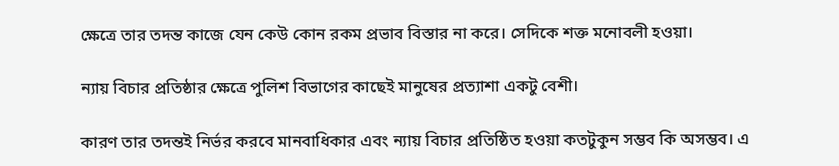ক্ষেত্রে তার তদন্ত কাজে যেন কেউ কোন রকম প্রভাব বিস্তার না করে। সেদিকে শক্ত মনোবলী হওয়া।

ন্যায় বিচার প্রতিষ্ঠার ক্ষেত্রে পুলিশ বিভাগের কাছেই মানুষের প্রত্যাশা একটু বেশী।

কারণ তার তদন্তই নির্ভর করবে মানবাধিকার এবং ন্যায় বিচার প্রতিষ্ঠিত হওয়া কতটুকুন সম্ভব কি অসম্ভব। এ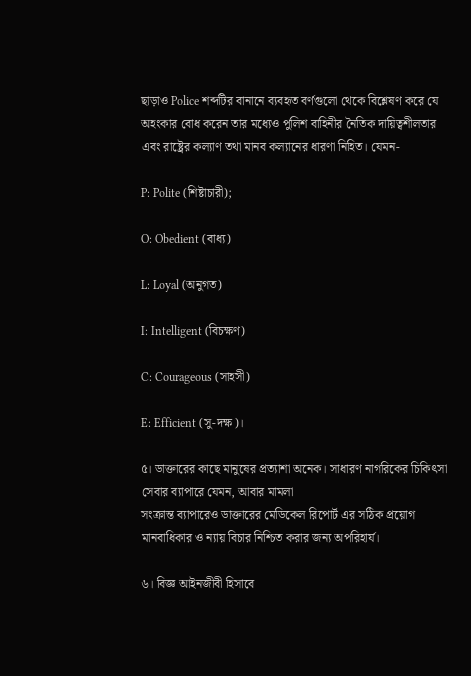ছাড়াও Police শব্দটির বানানে ব্যবহৃত বর্ণগুলো থেকে বিশ্লেষণ করে যে অহংকার বোধ করেন তার মধ্যেও পুলিশ বাহিনীর নৈতিক দায়িত্বশীলতার এবং রাষ্ট্রের কল্যাণ তথা মানব কল্যানের ধারণা নিহিত। যেমন-

P: Polite (শিষ্টাচারী);

O: Obedient (বাধ্য)

L: Loyal (অনুগত)

I: Intelligent (বিচক্ষণ)

C: Courageous (সাহসী)

E: Efficient (সু-দক্ষ)।

৫। ডাক্তারের কাছে মানুষের প্রত্যাশা অনেক। সাধারণ নাগরিকের চিকিৎসা সেবার ব্যাপারে যেমন, আবার মামলা
সংক্রান্ত ব্যাপারেও ডাক্তারের মেডিকেল রিপোর্ট এর সঠিক প্রয়োগ মানবাধিকার ও ন্যায় বিচার নিশ্চিত করার জন্য অপরিহার্য।

৬। বিজ্ঞ আইনজীবী হিসাবে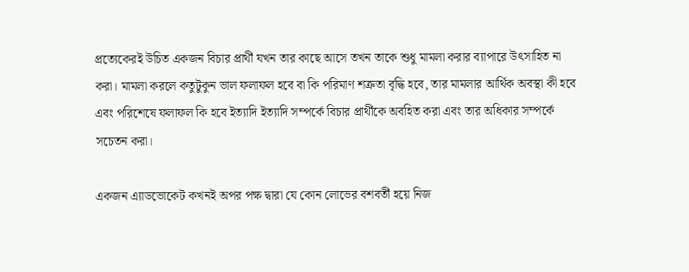প্রত্যেকেরই উচিত একজন বিচার প্রার্থী যখন তার কাছে আসে তখন তাকে শুধু মামলা করার ব্যাপারে উৎসাহিত না করা। মামলা করলে কতুটুকুন ভাল ফলাফল হবে বা কি পরিমাণ শত্রুতা বৃদ্ধি হবে, তার মামলার আর্থিক অবস্থা কী হবে এবং পরিশেষে ফলাফল কি হবে ইত্যাদি ইত্যাদি সম্পর্কে বিচার প্রার্থীকে অবহিত করা এবং তার অধিকার সম্পর্কে সচেতন করা।

একজন এ্যাডভোকেট কখনই অপর পক্ষ দ্বারা যে কোন লোভের বশবর্তী হয়ে নিজ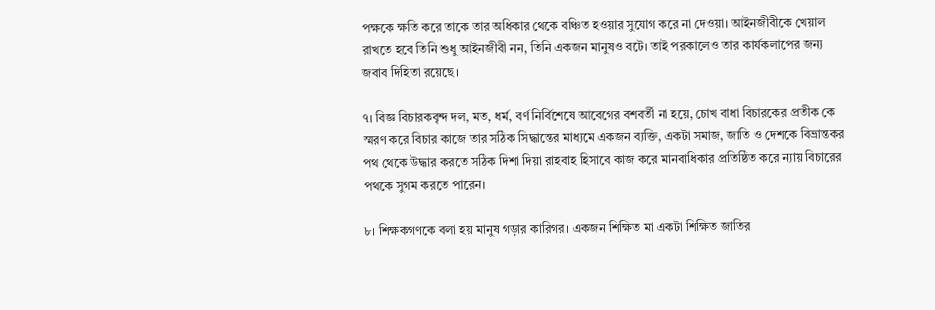পক্ষকে ক্ষতি করে তাকে তার অধিকার থেকে বঞ্চিত হওয়ার সুযোগ করে না দেওয়া। আইনজীবীকে খেয়াল রাখতে হবে তিনি শুধু আইনজীবী নন, তিনি একজন মানুষও বটে। তাই পরকালেও তার কার্যকলাপের জন্য জবাব দিহিতা রয়েছে।

৭। বিজ্ঞ বিচারকবৃন্দ দল, মত, ধর্ম, বর্ণ নির্বিশেষে আবেগের বশবর্তী না হয়ে, চোখ বাধা বিচারকের প্রতীক কে স্মরণ করে বিচার কাজে তার সঠিক সিদ্ধান্তের মাধ্যমে একজন ব্যক্তি, একটা সমাজ, জাতি ও দেশকে বিভ্রান্তকর পথ থেকে উদ্ধার করতে সঠিক দিশা দিয়া রাহবাহ হিসাবে কাজ করে মানবাধিকার প্রতিষ্ঠিত করে ন্যায় বিচারের পথকে সুগম করতে পারেন।

৮। শিক্ষকগণকে বলা হয় মানুষ গড়ার কারিগর। একজন শিক্ষিত মা একটা শিক্ষিত জাতির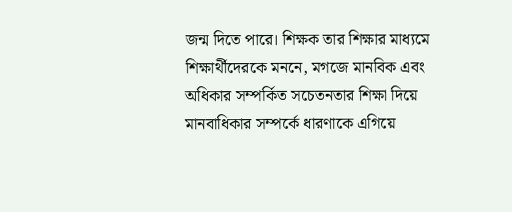জন্ম দিতে পারে। শিক্ষক তার শিক্ষার মাধ্যমে শিক্ষার্থীদেরকে মননে, মগজে মানবিক এবং অধিকার সম্পর্কিত সচেতনতার শিক্ষা দিয়ে মানবাধিকার সম্পর্কে ধারণাকে এগিয়ে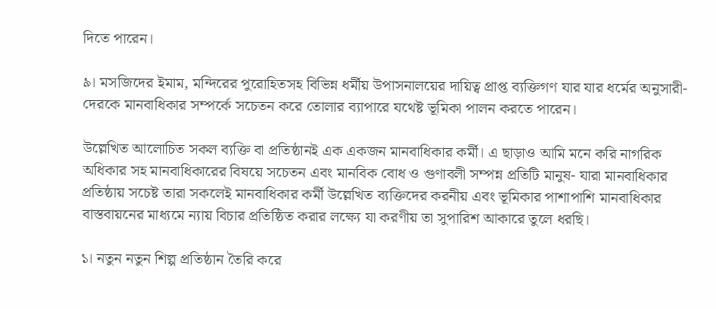দিতে পারেন।

৯। মসজিদের ইমাম, মন্দিরের পুরোহিতসহ বিভিন্ন ধর্মীয় উপাসনালয়ের দায়িত্ব প্রাপ্ত ব্যক্তিগণ যার যার ধর্মের অনুসারী- দেরকে মানবাধিকার সম্পর্কে সচেতন করে তোলার ব্যাপারে যথেষ্ট ভূমিকা পালন করতে পারেন।

উল্লেখিত আলোচিত সকল ব্যক্তি বা প্রতিষ্ঠানই এক একজন মানবাধিকার কর্মী। এ ছাড়াও আমি মনে করি নাগরিক অধিকার সহ মানবাধিকারের বিষয়ে সচেতন এবং মানবিক বোধ ও গুণাবলী সম্পন্ন প্রতিটি মানুষ- যারা মানবাধিকার প্রতিষ্ঠায় সচেষ্ট তারা সকলেই মানবাধিকার কর্মী উল্লেখিত ব্যক্তিদের করনীয় এবং ভূমিকার পাশাপাশি মানবাধিকার বাস্তবায়নের মাধ্যমে ন্যায় বিচার প্রতিষ্ঠিত করার লক্ষ্যে যা করণীয় তা সুপারিশ আকারে তুলে ধরছি।

১। নতুন নতুন শিল্প প্রতিষ্ঠান তৈরি করে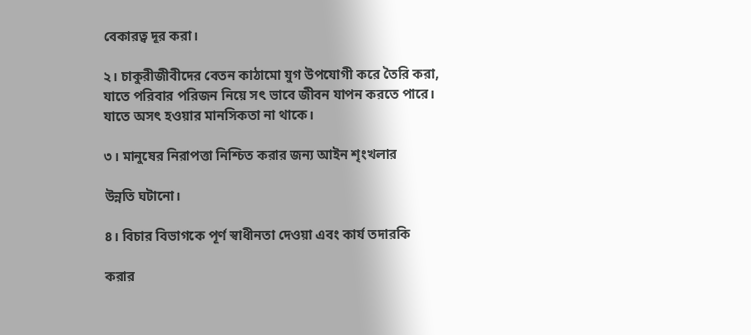বেকারত্ব দূর করা।

২। চাকুরীজীবীদের বেতন কাঠামো যুগ উপযোগী করে তৈরি করা, যাতে পরিবার পরিজন নিয়ে সৎ ভাবে জীবন যাপন করতে পারে। যাতে অসৎ হওয়ার মানসিকতা না থাকে।

৩। মানুষের নিরাপত্তা নিশ্চিত করার জন্য আইন শৃংখলার

উন্নতি ঘটানো।

৪। বিচার বিভাগকে পূর্ণ স্বাধীনতা দেওয়া এবং কার্য তদারকি

করার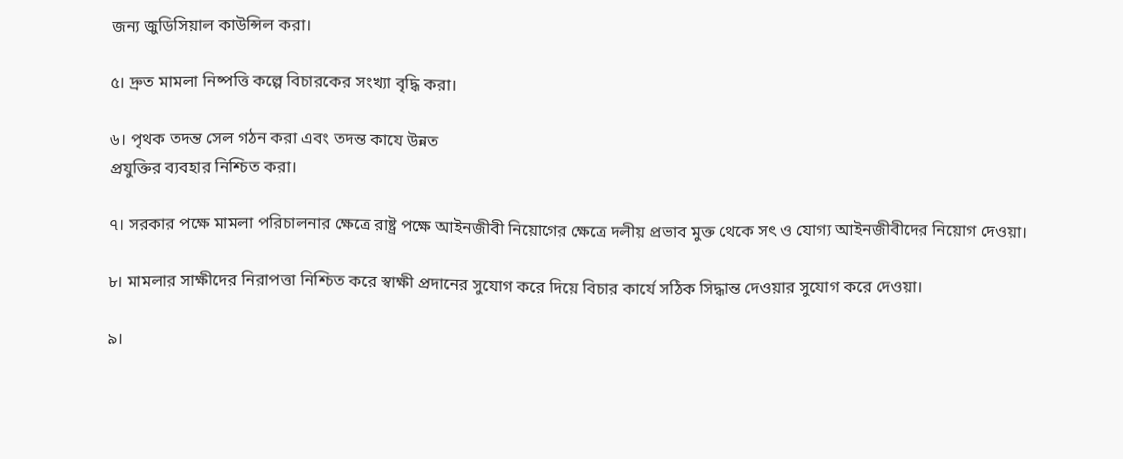জন্য জুডিসিয়াল কাউন্সিল করা।

৫। দ্রুত মামলা নিষ্পত্তি কল্পে বিচারকের সংখ্যা বৃদ্ধি করা।

৬। পৃথক তদন্ত সেল গঠন করা এবং তদন্ত কাযে উন্নত
প্রযুক্তির ব্যবহার নিশ্চিত করা।

৭। সরকার পক্ষে মামলা পরিচালনার ক্ষেত্রে রাষ্ট্র পক্ষে আইনজীবী নিয়োগের ক্ষেত্রে দলীয় প্রভাব মুক্ত থেকে সৎ ও যোগ্য আইনজীবীদের নিয়োগ দেওয়া।

৮। মামলার সাক্ষীদের নিরাপত্তা নিশ্চিত করে স্বাক্ষী প্রদানের সুযোগ করে দিয়ে বিচার কার্যে সঠিক সিদ্ধান্ত দেওয়ার সুযোগ করে দেওয়া।

৯।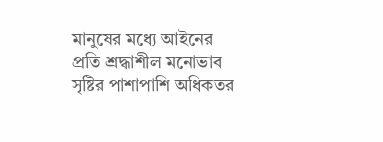মানুষের মধ্যে আইনের প্রতি শ্রদ্ধাশীল মনোভাব সৃষ্টির পাশাপাশি অধিকতর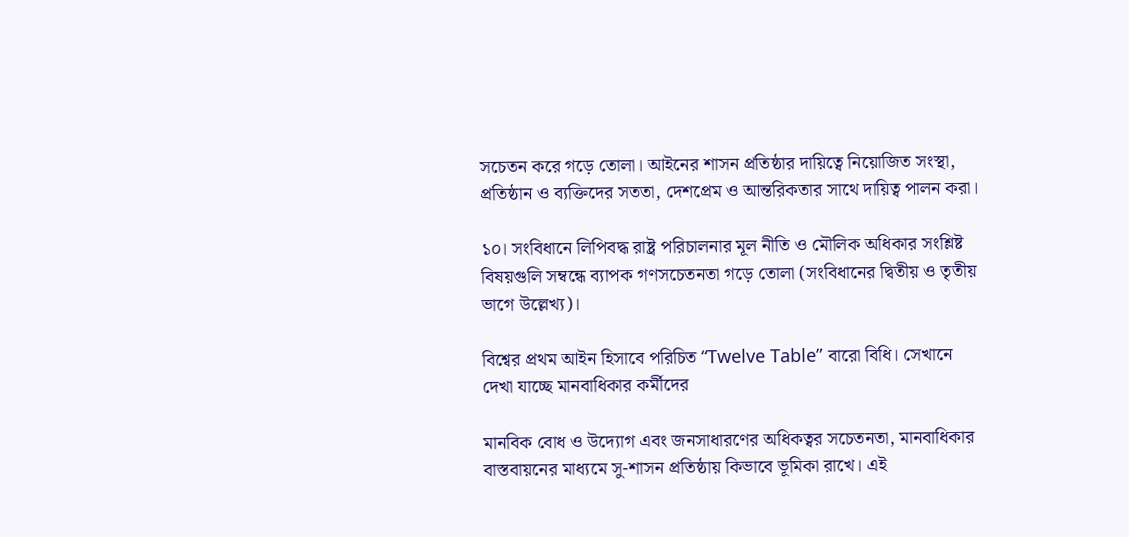সচেতন করে গড়ে তোলা। আইনের শাসন প্রতিষ্ঠার দায়িত্বে নিয়োজিত সংস্থা, প্রতিষ্ঠান ও ব্যক্তিদের সততা, দেশপ্রেম ও আন্তরিকতার সাথে দায়িত্ব পালন করা।

১০। সংবিধানে লিপিবদ্ধ রাষ্ট্র পরিচালনার মূল নীতি ও মৌলিক অধিকার সংশ্লিষ্ট বিষয়গুলি সম্বন্ধে ব্যাপক গণসচেতনতা গড়ে তোলা (সংবিধানের দ্বিতীয় ও তৃতীয় ভাগে উল্লেখ্য)।

বিশ্বের প্রথম আইন হিসাবে পরিচিত “Twelve Table” বারো বিধি। সেখানে দেখা যাচ্ছে মানবাধিকার কর্মীদের

মানবিক বোধ ও উদ্যোগ এবং জনসাধারণের অধিকত্বর সচেতনতা, মানবাধিকার বাস্তবায়নের মাধ্যমে সু-শাসন প্রতিষ্ঠায় কিভাবে ভূমিকা রাখে। এই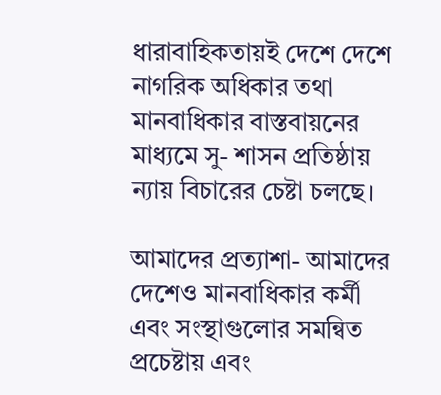ধারাবাহিকতায়ই দেশে দেশে নাগরিক অধিকার তথা মানবাধিকার বাস্তবায়নের মাধ্যমে সু- শাসন প্রতিষ্ঠায় ন্যায় বিচারের চেষ্টা চলছে।

আমাদের প্রত্যাশা- আমাদের দেশেও মানবাধিকার কর্মী এবং সংস্থাগুলোর সমন্বিত প্রচেষ্টায় এবং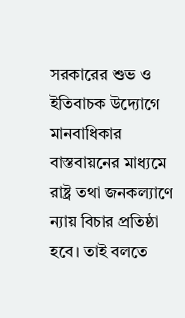সরকারের শুভ ও ইতিবাচক উদ্যোগে মানবাধিকার বাস্তবায়নের মাধ্যমে রাষ্ট্র তথা জনকল্যাণে ন্যায় বিচার প্রতিষ্ঠা হবে। তাই বলতে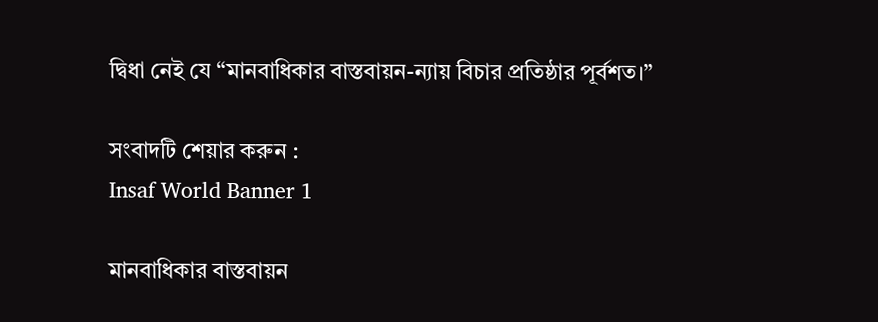দ্বিধা নেই যে “মানবাধিকার বাস্তবায়ন-ন্যায় বিচার প্রতিষ্ঠার পূর্বশত।”

সংবাদটি শেয়ার করুন :
Insaf World Banner 1

মানবাধিকার বাস্তবায়ন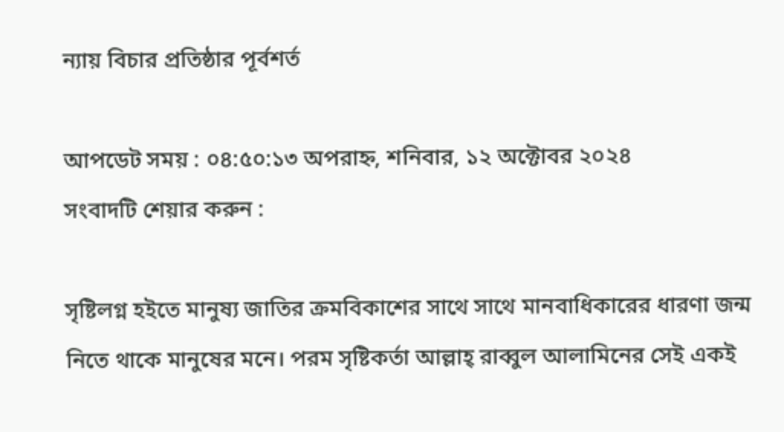ন্যায় বিচার প্রতিষ্ঠার পূর্বশর্ত

আপডেট সময় : ০৪:৫০:১৩ অপরাহ্ন, শনিবার, ১২ অক্টোবর ২০২৪
সংবাদটি শেয়ার করুন :

সৃষ্টিলগ্ন হইতে মানুষ্য জাতির ক্রমবিকাশের সাথে সাথে মানবাধিকারের ধারণা জন্ম নিতে থাকে মানুষের মনে। পরম সৃষ্টিকর্তা আল্লাহ্ রাব্বুল আলামিনের সেই একই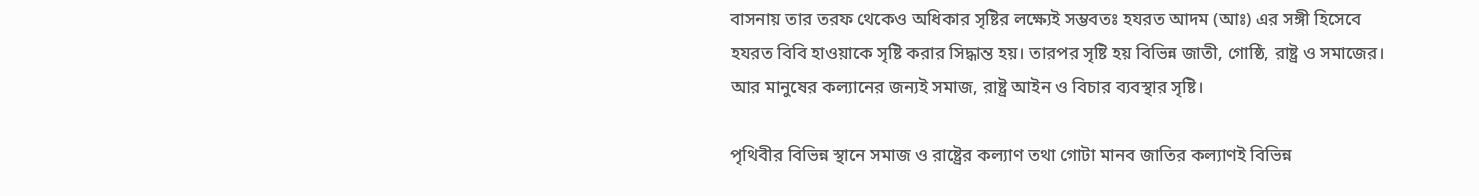বাসনায় তার তরফ থেকেও অধিকার সৃষ্টির লক্ষ্যেই সম্ভবতঃ হযরত আদম (আঃ) এর সঙ্গী হিসেবে হযরত বিবি হাওয়াকে সৃষ্টি করার সিদ্ধান্ত হয়। তারপর সৃষ্টি হয় বিভিন্ন জাতী, গোষ্ঠি, রাষ্ট্র ও সমাজের। আর মানুষের কল্যানের জন্যই সমাজ, রাষ্ট্র আইন ও বিচার ব্যবস্থার সৃষ্টি।

পৃথিবীর বিভিন্ন স্থানে সমাজ ও রাষ্ট্রের কল্যাণ তথা গোটা মানব জাতির কল্যাণই বিভিন্ন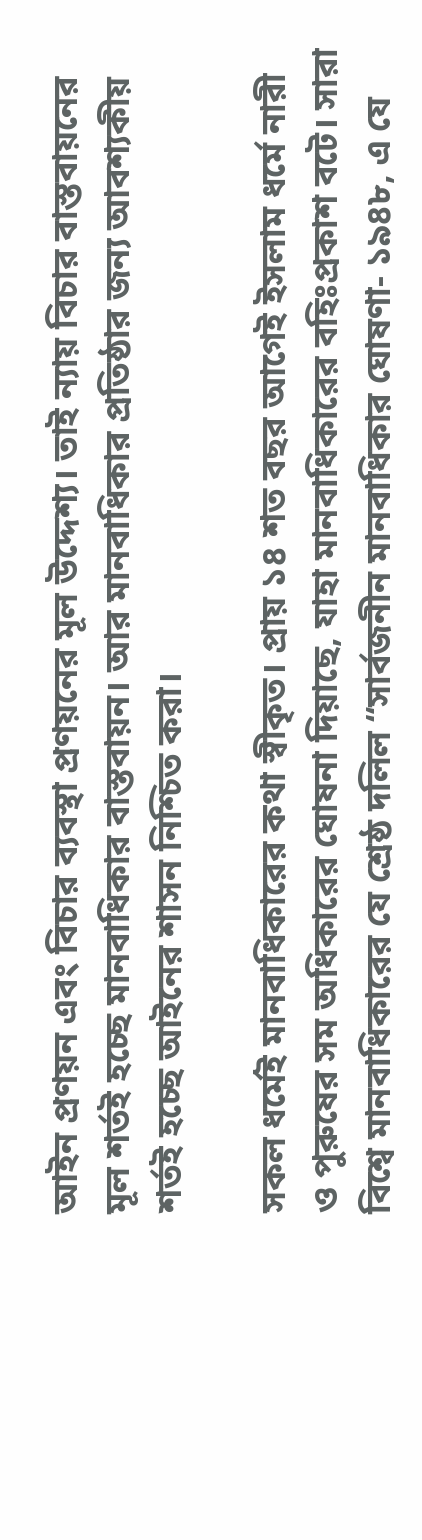আইন প্রণয়ন এবং বিচার ব্যবস্থা প্রণয়নের মূল উদ্দেশ্য। তাই ন্যায় বিচার বাস্তবায়নের মূল শর্তই হচ্ছে মানবাধিকার বাস্তবায়ন। আর মানবাধিকার প্রতিষ্ঠার জন্য আবশ্যকীয় শর্তই হচ্ছে আইনের শাসন নিশ্চিত করা।

সকল ধর্মেই মানবাধিকারের কথা স্বীকৃত। প্রায় ১৪ শত বছর আগেই ইসলাম ধর্মে নারী ও পুরুষের সম অধিকারের ঘোষনা দিয়াছে, যাহা মানবাধিকারের বহিঃপ্রকাশ বটে। সারা বিশ্বে মানবাধিকারের যে শ্রেষ্ঠ দলিল “সার্বজনীন মানবাধিকার ঘোষণা- ১৯৪৮, এ যে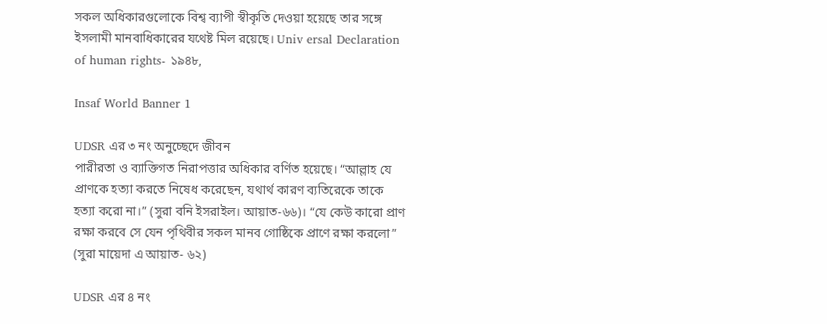সকল অধিকারগুলোকে বিশ্ব ব্যাপী স্বীকৃতি দেওয়া হয়েছে তার সঙ্গে ইসলামী মানবাধিকারের যথেষ্ট মিল রয়েছে। Univ ersal Declaration of human rights- ১৯৪৮,

Insaf World Banner 1

UDSR এর ৩ নং অনুচ্ছেদে জীবন
পারীরতা ও ব্যাক্তিগত নিরাপত্তার অধিকার বর্ণিত হয়েছে। “আল্লাহ যে প্রাণকে হত্যা করতে নিষেধ করেছেন, যথার্থ কারণ ব্যতিরেকে তাকে হত্যা করো না।” (সুরা বনি ইসরাইল। আয়াত-৬৬)। “যে কেউ কারো প্রাণ রক্ষা করবে সে যেন পৃথিবীর সকল মানব গোষ্ঠিকে প্রাণে রক্ষা করলো” (সুরা মায়েদা এ আয়াত- ৬২)

UDSR এর ৪ নং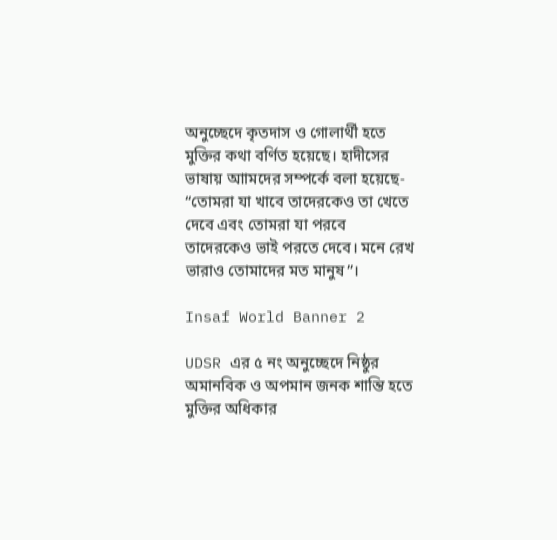অনুচ্ছেদে কৃতদাস ও গোলার্থী হতে মুক্তির কথা বর্ণিত হয়েছে। হাদীসের ভাষায় আামদের সম্পর্কে বলা হয়েছে- “তোমরা যা খাবে তাদেরকেও তা খেতে দেবে এবং তোমরা যা পরবে তাদেরকেও ভাই পরতে দেবে। মনে রেখ ভারাও তোমাদের মত মানুষ”।

Insaf World Banner 2

UDSR এর ৫ নং অনুচ্ছেদে নিষ্ঠুর অমানবিক ও অপমান জনক শান্তি হতে মুক্তির অধিকার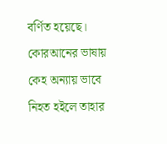বর্ণিত হয়েছে। কোরআনের ভাষায় কেহ অন্যায় ভাবে নিহত হইলে তাহার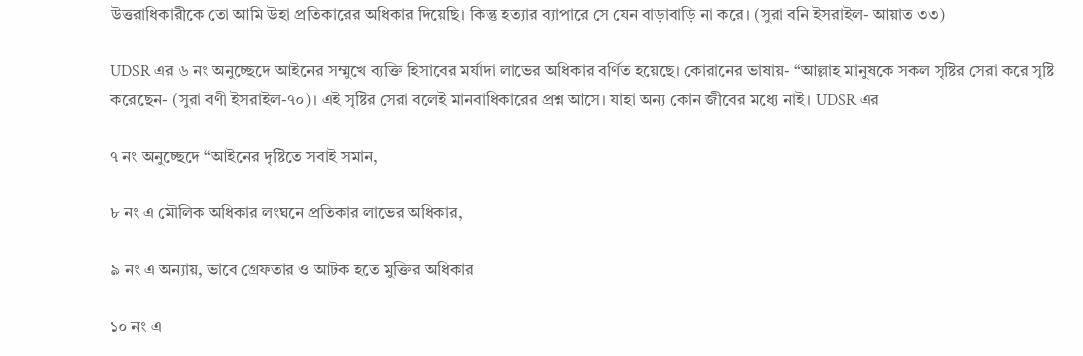উত্তরাধিকারীকে তো আমি উহা প্রতিকারের অধিকার দিয়েছি। কিন্তু হত্যার ব্যাপারে সে যেন বাড়াবাড়ি না করে। (সুরা বনি ইসরাইল- আয়াত ৩৩)

UDSR এর ৬ নং অনুচ্ছেদে আইনের সম্মুখে ব্যক্তি হিসাবের মর্যাদা লাভের অধিকার বর্ণিত হয়েছে। কোরানের ভাষায়- “আল্লাহ মানুষকে সকল সৃষ্টির সেরা করে সৃষ্টি করেছেন- (সুরা বণী ইসরাইল-৭০)। এই সৃষ্টির সেরা বলেই মানবাধিকারের প্রশ্ন আসে। যাহা অন্য কোন জীবের মধ্যে নাই। UDSR এর

৭ নং অনুচ্ছেদে “আইনের দৃষ্টিতে সবাই সমান,

৮ নং এ মৌলিক অধিকার লংঘনে প্রতিকার লাভের অধিকার,

৯ নং এ অন্যায়, ভাবে গ্রেফতার ও আটক হতে মুক্তির অধিকার

১০ নং এ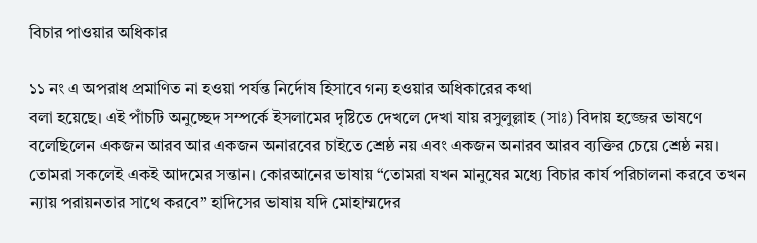বিচার পাওয়ার অধিকার

১১ নং এ অপরাধ প্রমাণিত না হওয়া পর্যন্ত নির্দোষ হিসাবে গন্য হওয়ার অধিকারের কথা
বলা হয়েছে। এই পাঁচটি অনুচ্ছেদ সম্পর্কে ইসলামের দৃষ্টিতে দেখলে দেখা যায় রসুলুল্লাহ (সাঃ) বিদায় হজ্জের ভাষণে বলেছিলেন একজন আরব আর একজন অনারবের চাইতে শ্রেষ্ঠ নয় এবং একজন অনারব আরব ব্যক্তির চেয়ে শ্রেষ্ঠ নয়। তোমরা সকলেই একই আদমের সন্তান। কোরআনের ভাষায় “তোমরা যখন মানুষের মধ্যে বিচার কার্য পরিচালনা করবে তখন ন্যায় পরায়নতার সাথে করবে” হাদিসের ভাষায় যদি মোহাম্মদের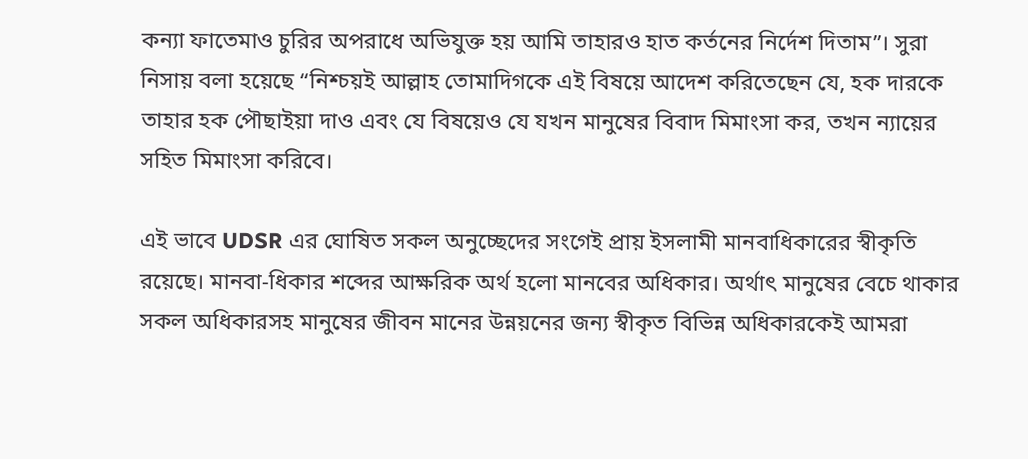কন্যা ফাতেমাও চুরির অপরাধে অভিযুক্ত হয় আমি তাহারও হাত কর্তনের নির্দেশ দিতাম”। সুরা নিসায় বলা হয়েছে “নিশ্চয়ই আল্লাহ তোমাদিগকে এই বিষয়ে আদেশ করিতেছেন যে, হক দারকে তাহার হক পৌছাইয়া দাও এবং যে বিষয়েও যে যখন মানুষের বিবাদ মিমাংসা কর, তখন ন্যায়ের সহিত মিমাংসা করিবে।

এই ভাবে UDSR এর ঘোষিত সকল অনুচ্ছেদের সংগেই প্রায় ইসলামী মানবাধিকারের স্বীকৃতি রয়েছে। মানবা-ধিকার শব্দের আক্ষরিক অর্থ হলো মানবের অধিকার। অর্থাৎ মানুষের বেচে থাকার সকল অধিকারসহ মানুষের জীবন মানের উন্নয়নের জন্য স্বীকৃত বিভিন্ন অধিকারকেই আমরা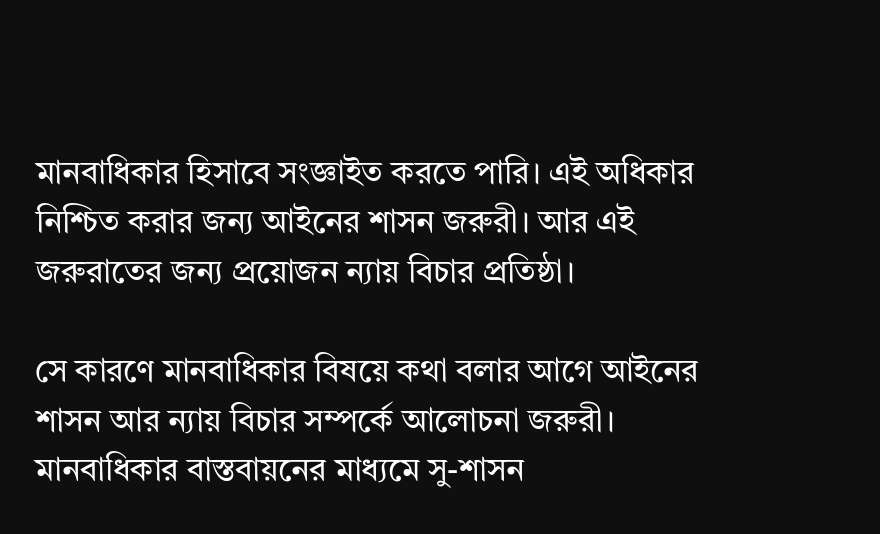মানবাধিকার হিসাবে সংজ্ঞাইত করতে পারি। এই অধিকার নিশ্চিত করার জন্য আইনের শাসন জরুরী। আর এই জরুরাতের জন্য প্রয়োজন ন্যায় বিচার প্রতিষ্ঠা।

সে কারণে মানবাধিকার বিষয়ে কথা বলার আগে আইনের শাসন আর ন্যায় বিচার সম্পর্কে আলোচনা জরুরী। মানবাধিকার বাস্তবায়নের মাধ্যমে সু-শাসন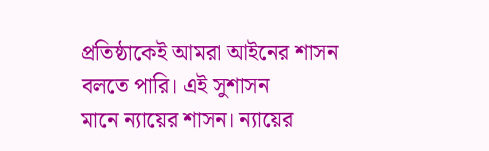প্রতিষ্ঠাকেই আমরা আইনের শাসন বলতে পারি। এই সুশাসন
মানে ন্যায়ের শাসন। ন্যায়ের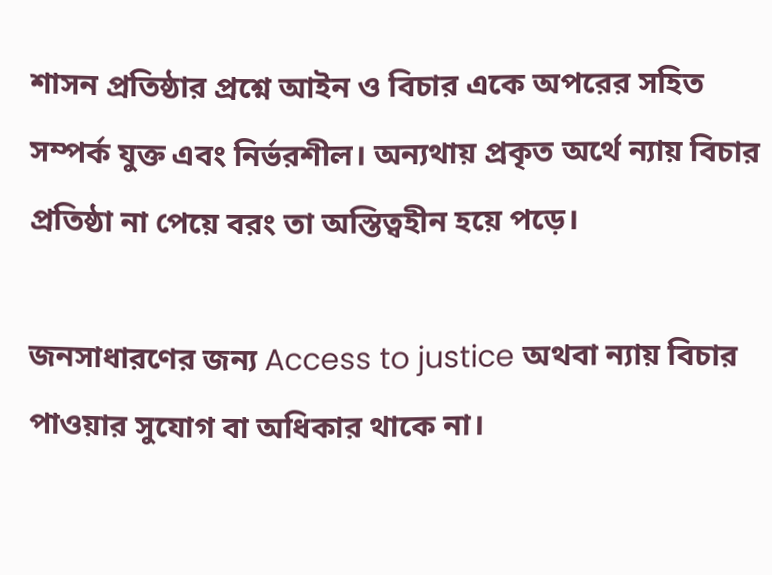শাসন প্রতিষ্ঠার প্রশ্নে আইন ও বিচার একে অপরের সহিত সম্পর্ক যুক্ত এবং নির্ভরশীল। অন্যথায় প্রকৃত অর্থে ন্যায় বিচার প্রতিষ্ঠা না পেয়ে বরং তা অস্তিত্বহীন হয়ে পড়ে।

জনসাধারণের জন্য Access to justice অথবা ন্যায় বিচার পাওয়ার সুযোগ বা অধিকার থাকে না।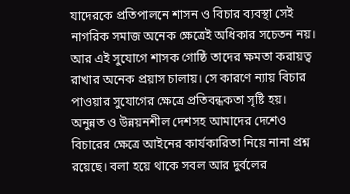যাদেরকে প্রতিপালনে শাসন ও বিচার ব্যবস্থা সেই নাগরিক সমাজ অনেক ক্ষেত্রেই অধিকার সচেতন নয়। আর এই সুযোগে শাসক গোষ্ঠি তাদের ক্ষমতা করায়ত্ব রাখার অনেক প্রয়াস চালায়। সে কারণে ন্যায় বিচার পাওয়ার সুযোগের ক্ষেত্রে প্রতিবন্ধকতা সৃষ্টি হয়। অনুন্নত ও উন্নয়নশীল দেশসহ আমাদের দেশেও বিচারের ক্ষেত্রে আইনের কার্যকারিতা নিয়ে নানা প্রশ্ন রয়েছে। বলা হয়ে থাকে সবল আর দুর্বলের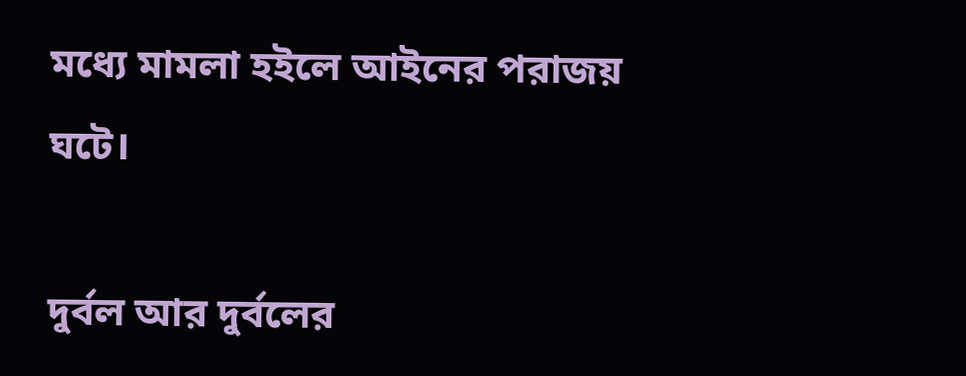মধ্যে মামলা হইলে আইনের পরাজয় ঘটে।

দুর্বল আর দুর্বলের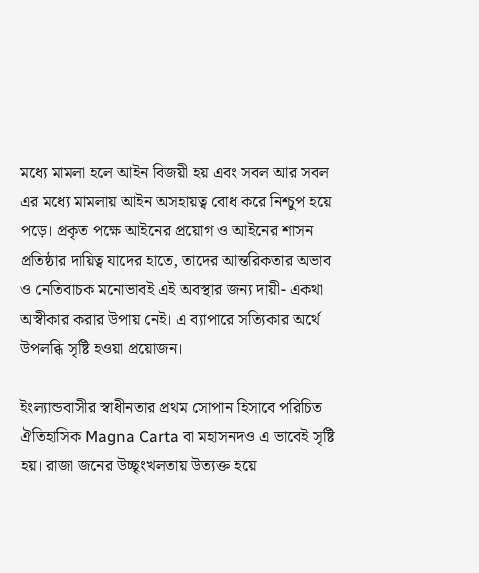মধ্যে মামলা হলে আইন বিজয়ী হয় এবং সবল আর সবল এর মধ্যে মামলায় আইন অসহায়ত্ব বোধ করে নিশ্চুপ হয়ে পড়ে। প্রকৃত পক্ষে আইনের প্রয়োগ ও আইনের শাসন প্রতিষ্ঠার দায়িত্ব যাদের হাতে, তাদের আন্তরিকতার অভাব ও নেতিবাচক মনোভাবই এই অবস্থার জন্য দায়ী- একথা অস্বীকার করার উপায় নেই। এ ব্যাপারে সত্যিকার অর্থে উপলব্ধি সৃষ্টি হওয়া প্রয়োজন।

ইংল্যান্ডবাসীর স্বাধীনতার প্রথম সোপান হিসাবে পরিচিত ঐতিহাসিক Magna Carta বা মহাসনদও এ ভাবেই সৃষ্টি হয়। রাজা জনের উচ্ছৃংখলতায় উত্যক্ত হয়ে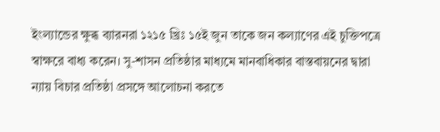ইংল্যান্ডের ক্ষুব্ধ ব্যারনরা ১২১৫ খ্রিঃ ১৫ই জুন তাকে জন কল্যাণের এই চুক্তিপত্রে স্বাক্ষরে বাধ্য করেন। সু-শাসন প্রতিষ্ঠার মাধ্যমে মানবাধিকার বাস্তবায়নের দ্বারা ন্যায় বিচার প্রতিষ্ঠা প্রসঙ্গে আলোচনা করতে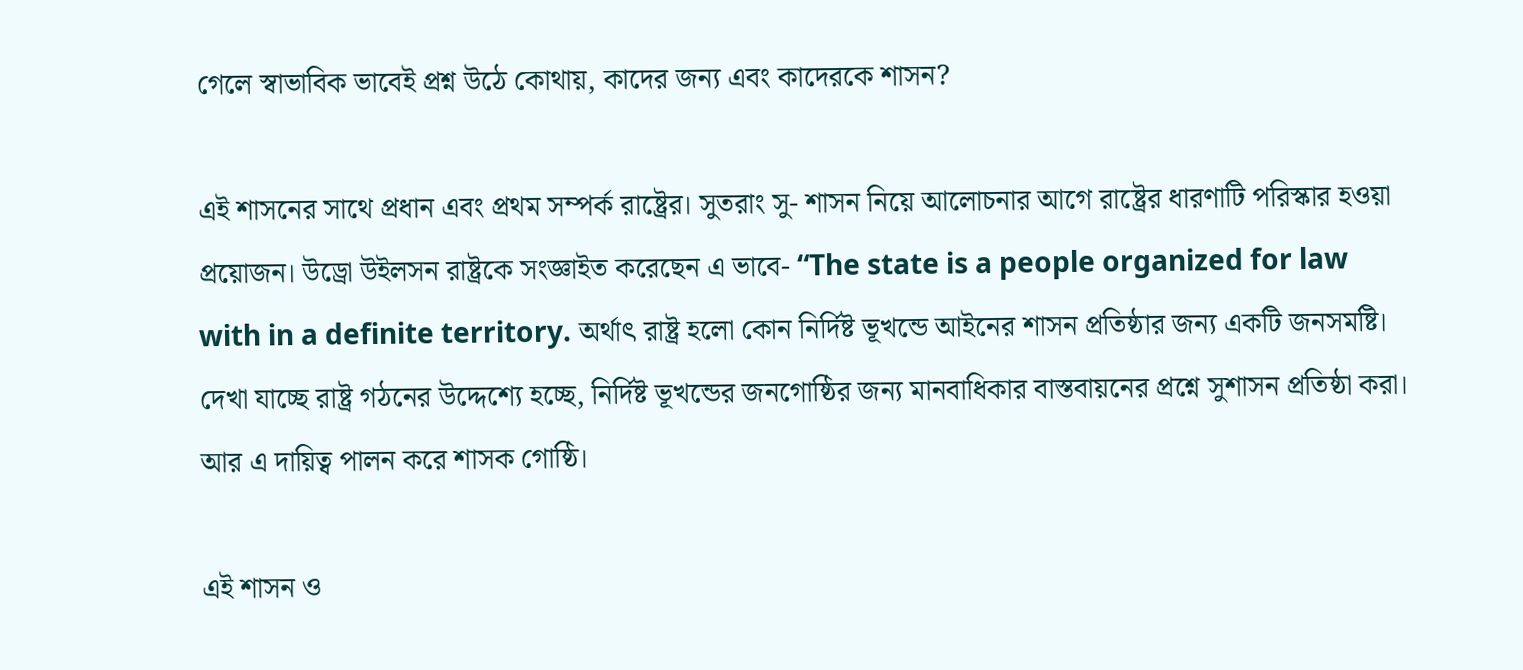গেলে স্বাভাবিক ভাবেই প্রশ্ন উঠে কোথায়, কাদের জন্য এবং কাদেরকে শাসন?

এই শাসনের সাথে প্রধান এবং প্রথম সম্পর্ক রাষ্ট্রের। সুতরাং সু- শাসন নিয়ে আলোচনার আগে রাষ্ট্রের ধারণাটি পরিস্কার হওয়া প্রয়োজন। উড্রো উইলসন রাষ্ট্রকে সংজ্ঞাইত করেছেন এ ভাবে- “The state is a people organized for law with in a definite territory. অর্থাৎ রাষ্ট্র হলো কোন নির্দিষ্ট ভূখন্ডে আইনের শাসন প্রতিষ্ঠার জন্য একটি জনসমষ্টি। দেখা যাচ্ছে রাষ্ট্র গঠনের উদ্দেশ্যে হচ্ছে, নির্দিষ্ট ভূখন্ডের জনগোষ্ঠির জন্য মানবাধিকার বাস্তবায়নের প্রশ্নে সুশাসন প্রতিষ্ঠা করা। আর এ দায়িত্ব পালন করে শাসক গোষ্ঠি।

এই শাসন ও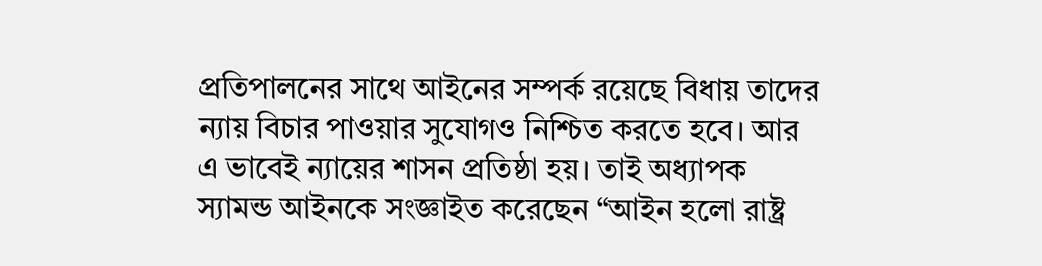প্রতিপালনের সাথে আইনের সম্পর্ক রয়েছে বিধায় তাদের ন্যায় বিচার পাওয়ার সুযোগও নিশ্চিত করতে হবে। আর এ ভাবেই ন্যায়ের শাসন প্রতিষ্ঠা হয়। তাই অধ্যাপক স্যামন্ড আইনকে সংজ্ঞাইত করেছেন “আইন হলো রাষ্ট্র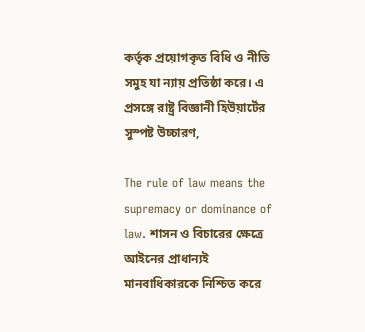কর্তৃক প্রয়োগকৃত বিধি ও নীতি সমুহ যা ন্যায় প্রতিষ্ঠা করে। এ প্রসঙ্গে রাষ্ট্র বিজ্ঞানী হিউয়ার্টের সুস্পষ্ট উচ্চারণ,

The rule of law means the supremacy or dominance of law. শাসন ও বিচারের ক্ষেত্রে আইনের প্রাধান্যই মানবাধিকারকে নিশ্চিত করে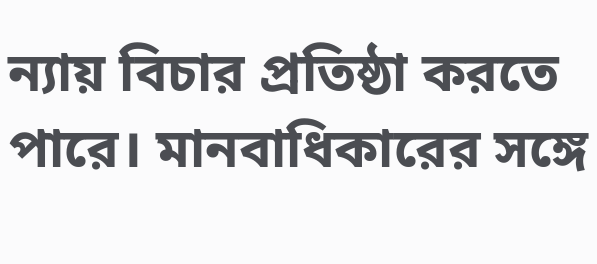ন্যায় বিচার প্রতিষ্ঠা করতে পারে। মানবাধিকারের সঙ্গে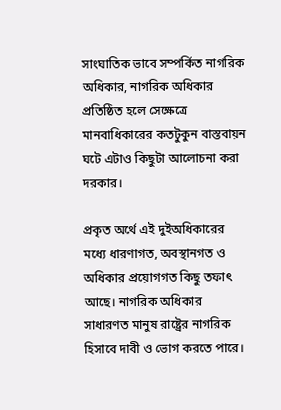সাংঘাতিক ভাবে সম্পর্কিত নাগরিক অধিকার, নাগরিক অধিকার প্রতিষ্ঠিত হলে সেক্ষেত্রে মানবাধিকারের কতটুকুন বাস্তবায়ন ঘটে এটাও কিছুটা আলোচনা করা দরকার।

প্রকৃত অর্থে এই দুইঅধিকারের মধ্যে ধারণাগত, অবস্থানগত ও অধিকার প্রয়োগগত কিছু তফাৎ আছে। নাগরিক অধিকার সাধারণত মানুষ রাষ্ট্রের নাগরিক হিসাবে দাবী ও ভোগ করতে পারে।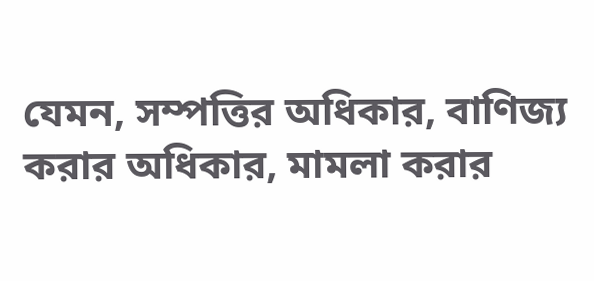যেমন, সম্পত্তির অধিকার, বাণিজ্য করার অধিকার, মামলা করার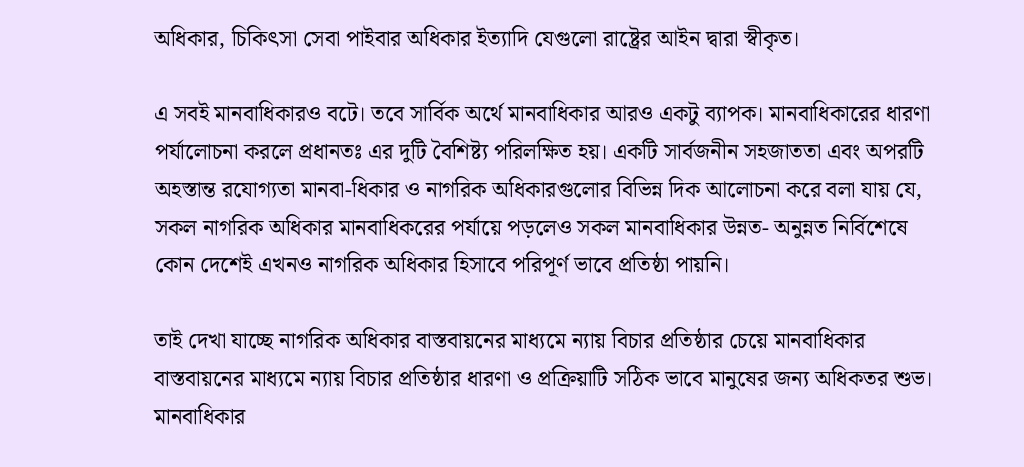অধিকার, চিকিৎসা সেবা পাইবার অধিকার ইত্যাদি যেগুলো রাষ্ট্রের আইন দ্বারা স্বীকৃত।

এ সবই মানবাধিকারও বটে। তবে সার্বিক অর্থে মানবাধিকার আরও একটু ব্যাপক। মানবাধিকারের ধারণা পর্যালোচনা করলে প্রধানতঃ এর দুটি বৈশিষ্ট্য পরিলক্ষিত হয়। একটি সার্বজনীন সহজাততা এবং অপরটি অহস্তান্ত রযোগ্যতা মানবা-ধিকার ও নাগরিক অধিকারগুলোর বিভিন্ন দিক আলোচনা করে বলা যায় যে, সকল নাগরিক অধিকার মানবাধিকরের পর্যায়ে পড়লেও সকল মানবাধিকার উন্নত- অনুন্নত নির্বিশেষে কোন দেশেই এখনও নাগরিক অধিকার হিসাবে পরিপূর্ণ ভাবে প্রতিষ্ঠা পায়নি।

তাই দেখা যাচ্ছে নাগরিক অধিকার বাস্তবায়নের মাধ্যমে ন্যায় বিচার প্রতিষ্ঠার চেয়ে মানবাধিকার বাস্তবায়নের মাধ্যমে ন্যায় বিচার প্রতিষ্ঠার ধারণা ও প্রক্রিয়াটি সঠিক ভাবে মানুষের জন্য অধিকতর শুভ। মানবাধিকার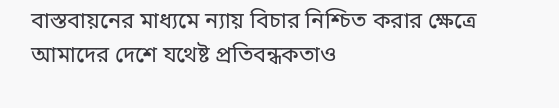বাস্তবায়নের মাধ্যমে ন্যায় বিচার নিশ্চিত করার ক্ষেত্রে আমাদের দেশে যথেষ্ট প্রতিবন্ধকতাও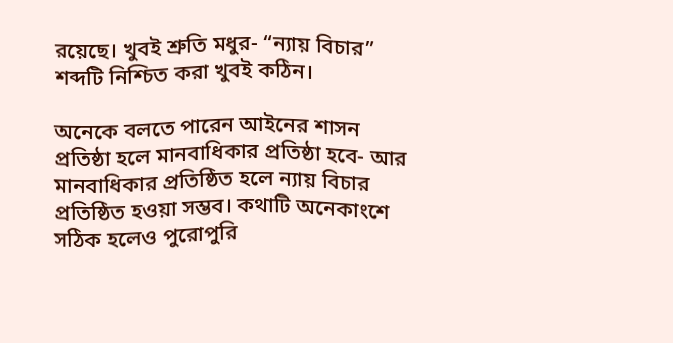রয়েছে। খুবই শ্রুতি মধুর- “ন্যায় বিচার” শব্দটি নিশ্চিত করা খুবই কঠিন।

অনেকে বলতে পারেন আইনের শাসন প্রতিষ্ঠা হলে মানবাধিকার প্রতিষ্ঠা হবে- আর মানবাধিকার প্রতিষ্ঠিত হলে ন্যায় বিচার প্রতিষ্ঠিত হওয়া সম্ভব। কথাটি অনেকাংশে সঠিক হলেও পুরোপুরি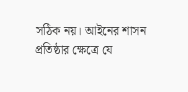সঠিক নয়। আইনের শাসন প্রতিষ্ঠার ক্ষেত্রে যে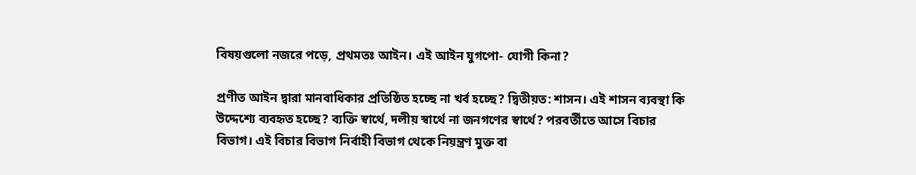বিষয়গুলো নজরে পড়ে, প্রথমতঃ আইন। এই আইন যুগপো- যোগী কিনা?

প্রণীত আইন দ্বারা মানবাধিকার প্রতিষ্ঠিত হচ্ছে না খর্ব হচ্ছে? দ্বিতীয়ত: শাসন। এই শাসন ব্যবস্থা কি উদ্দেশ্যে ব্যবহৃত হচ্ছে? ব্যক্তি স্বার্থে, দলীয় স্বার্থে না জনগণের স্বার্থে? পরবর্তীতে আসে বিচার বিভাগ। এই বিচার বিভাগ নির্বাহী বিভাগ থেকে নিয়ন্ত্রণ মুক্ত বা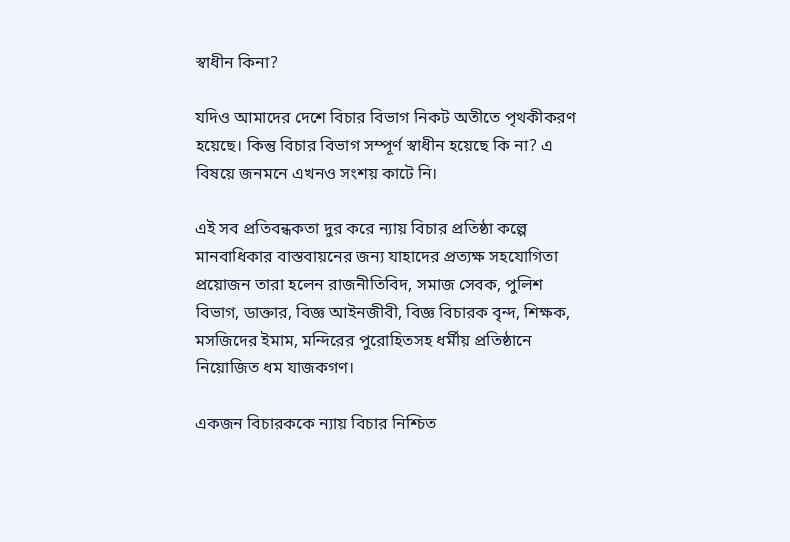স্বাধীন কিনা?

যদিও আমাদের দেশে বিচার বিভাগ নিকট অতীতে পৃথকীকরণ হয়েছে। কিন্তু বিচার বিভাগ সম্পূর্ণ স্বাধীন হয়েছে কি না? এ বিষয়ে জনমনে এখনও সংশয় কাটে নি।

এই সব প্রতিবন্ধকতা দুর করে ন্যায় বিচার প্রতিষ্ঠা কল্পে মানবাধিকার বাস্তবায়নের জন্য যাহাদের প্রত্যক্ষ সহযোগিতা প্রয়োজন তারা হলেন রাজনীতিবিদ, সমাজ সেবক, পুলিশ বিভাগ, ডাক্তার, বিজ্ঞ আইনজীবী, বিজ্ঞ বিচারক বৃন্দ, শিক্ষক, মসজিদের ইমাম, মন্দিরের পুরোহিতসহ ধর্মীয় প্রতিষ্ঠানে নিয়োজিত ধম যাজকগণ।

একজন বিচারককে ন্যায় বিচার নিশ্চিত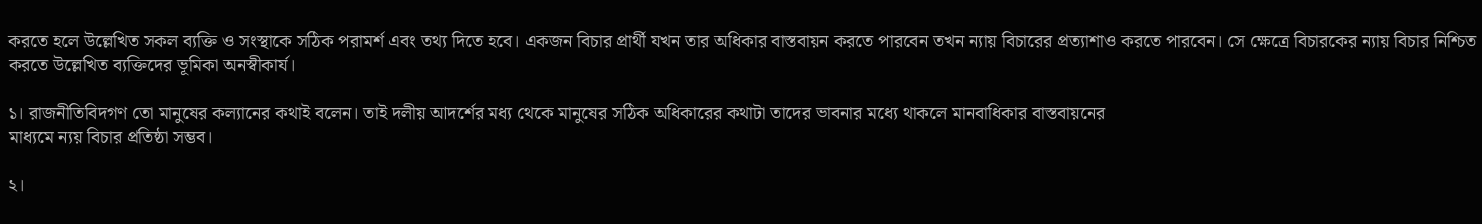করতে হলে উল্লেখিত সকল ব্যক্তি ও সংস্থাকে সঠিক পরামর্শ এবং তথ্য দিতে হবে। একজন বিচার প্রার্থী যখন তার অধিকার বাস্তবায়ন করতে পারবেন তখন ন্যায় বিচারের প্রত্যাশাও করতে পারবেন। সে ক্ষেত্রে বিচারকের ন্যায় বিচার নিশ্চিত করতে উল্লেখিত ব্যক্তিদের ভূমিকা অনস্বীকার্য।

১। রাজনীতিবিদগণ তো মানুষের কল্যানের কথাই বলেন। তাই দলীয় আদর্শের মধ্য থেকে মানুষের সঠিক অধিকারের কথাটা তাদের ভাবনার মধ্যে থাকলে মানবাধিকার বাস্তবায়নের
মাধ্যমে ন্যয় বিচার প্রতিষ্ঠা সম্ভব।

২।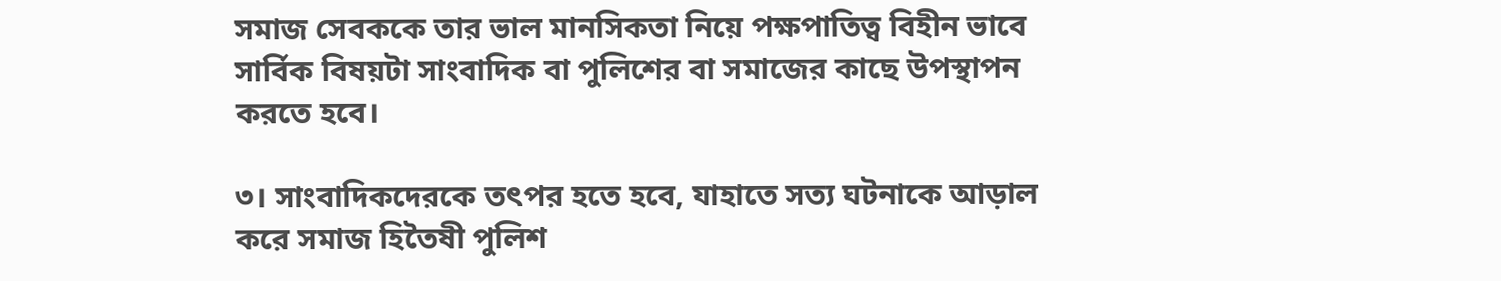সমাজ সেবককে তার ভাল মানসিকতা নিয়ে পক্ষপাতিত্ব বিহীন ভাবে সার্বিক বিষয়টা সাংবাদিক বা পুলিশের বা সমাজের কাছে উপস্থাপন করতে হবে।

৩। সাংবাদিকদেরকে তৎপর হতে হবে, যাহাতে সত্য ঘটনাকে আড়াল করে সমাজ হিতৈষী পুলিশ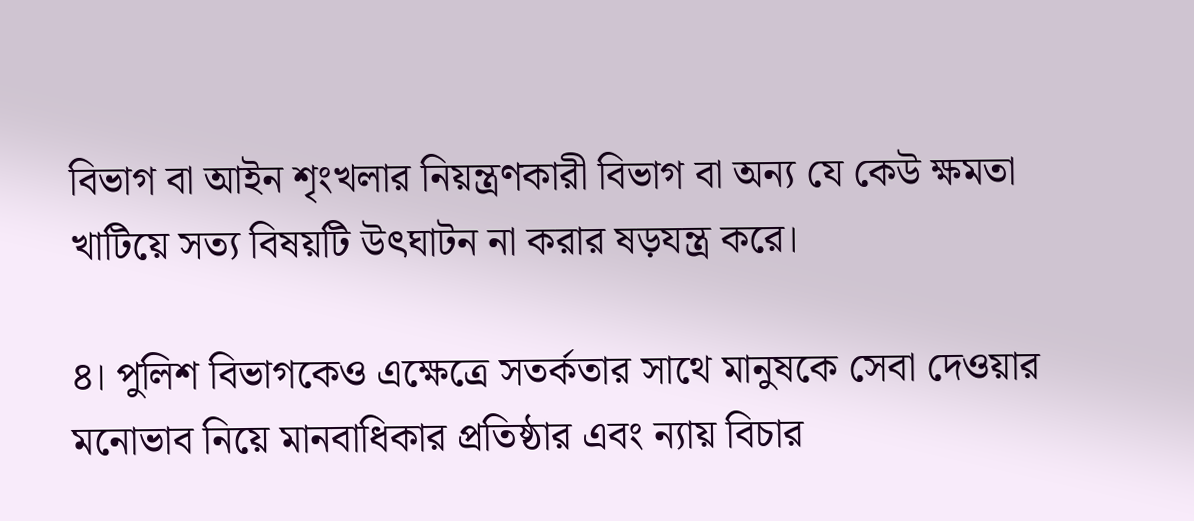বিভাগ বা আইন শৃংখলার নিয়ন্ত্রণকারী বিভাগ বা অন্য যে কেউ ক্ষমতা খাটিয়ে সত্য বিষয়টি উৎঘাটন না করার ষড়যন্ত্র করে।

৪। পুলিশ বিভাগকেও এক্ষেত্রে সতর্কতার সাথে মানুষকে সেবা দেওয়ার মনোভাব নিয়ে মানবাধিকার প্রতিষ্ঠার এবং ন্যায় বিচার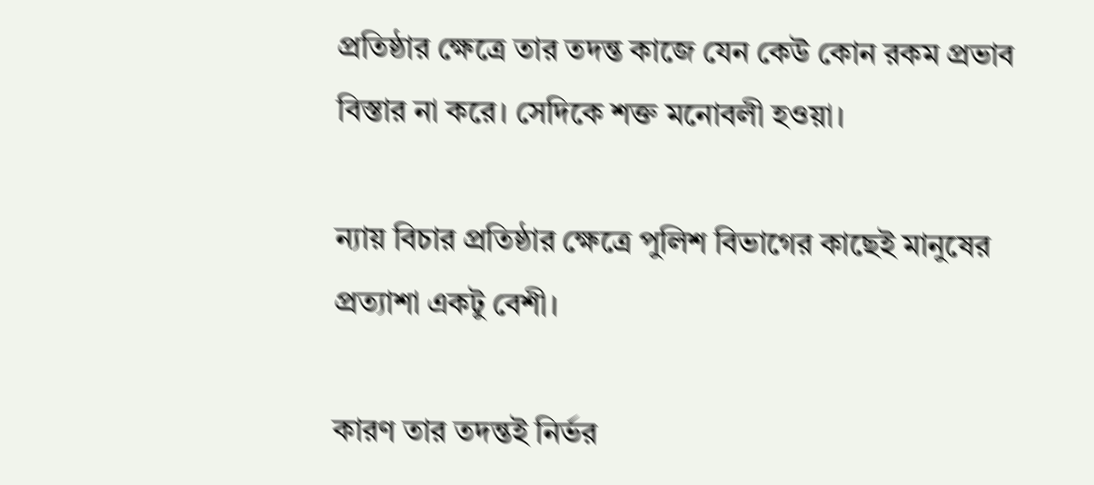প্রতিষ্ঠার ক্ষেত্রে তার তদন্ত কাজে যেন কেউ কোন রকম প্রভাব বিস্তার না করে। সেদিকে শক্ত মনোবলী হওয়া।

ন্যায় বিচার প্রতিষ্ঠার ক্ষেত্রে পুলিশ বিভাগের কাছেই মানুষের প্রত্যাশা একটু বেশী।

কারণ তার তদন্তই নির্ভর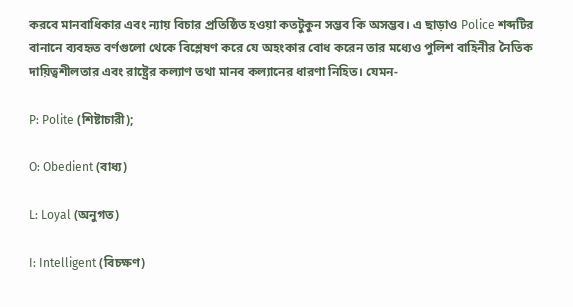করবে মানবাধিকার এবং ন্যায় বিচার প্রতিষ্ঠিত হওয়া কতটুকুন সম্ভব কি অসম্ভব। এ ছাড়াও Police শব্দটির বানানে ব্যবহৃত বর্ণগুলো থেকে বিশ্লেষণ করে যে অহংকার বোধ করেন তার মধ্যেও পুলিশ বাহিনীর নৈতিক দায়িত্বশীলতার এবং রাষ্ট্রের কল্যাণ তথা মানব কল্যানের ধারণা নিহিত। যেমন-

P: Polite (শিষ্টাচারী);

O: Obedient (বাধ্য)

L: Loyal (অনুগত)

I: Intelligent (বিচক্ষণ)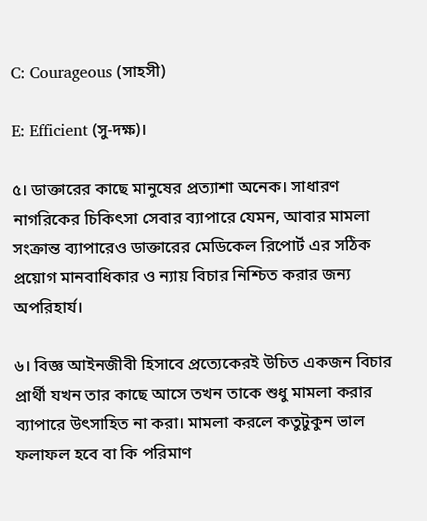C: Courageous (সাহসী)

E: Efficient (সু-দক্ষ)।

৫। ডাক্তারের কাছে মানুষের প্রত্যাশা অনেক। সাধারণ নাগরিকের চিকিৎসা সেবার ব্যাপারে যেমন, আবার মামলা
সংক্রান্ত ব্যাপারেও ডাক্তারের মেডিকেল রিপোর্ট এর সঠিক প্রয়োগ মানবাধিকার ও ন্যায় বিচার নিশ্চিত করার জন্য অপরিহার্য।

৬। বিজ্ঞ আইনজীবী হিসাবে প্রত্যেকেরই উচিত একজন বিচার প্রার্থী যখন তার কাছে আসে তখন তাকে শুধু মামলা করার ব্যাপারে উৎসাহিত না করা। মামলা করলে কতুটুকুন ভাল ফলাফল হবে বা কি পরিমাণ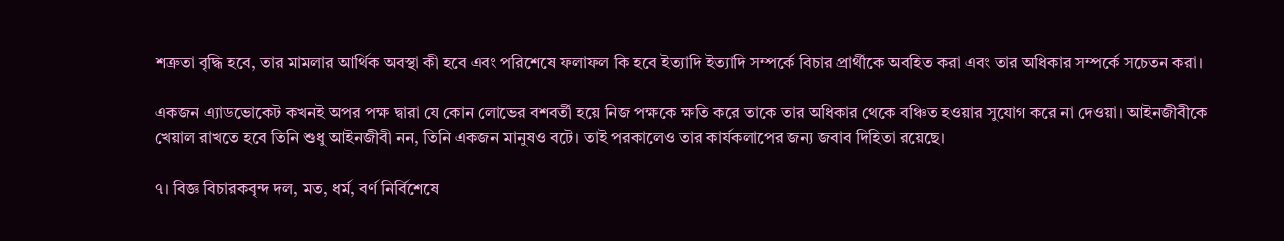শত্রুতা বৃদ্ধি হবে, তার মামলার আর্থিক অবস্থা কী হবে এবং পরিশেষে ফলাফল কি হবে ইত্যাদি ইত্যাদি সম্পর্কে বিচার প্রার্থীকে অবহিত করা এবং তার অধিকার সম্পর্কে সচেতন করা।

একজন এ্যাডভোকেট কখনই অপর পক্ষ দ্বারা যে কোন লোভের বশবর্তী হয়ে নিজ পক্ষকে ক্ষতি করে তাকে তার অধিকার থেকে বঞ্চিত হওয়ার সুযোগ করে না দেওয়া। আইনজীবীকে খেয়াল রাখতে হবে তিনি শুধু আইনজীবী নন, তিনি একজন মানুষও বটে। তাই পরকালেও তার কার্যকলাপের জন্য জবাব দিহিতা রয়েছে।

৭। বিজ্ঞ বিচারকবৃন্দ দল, মত, ধর্ম, বর্ণ নির্বিশেষে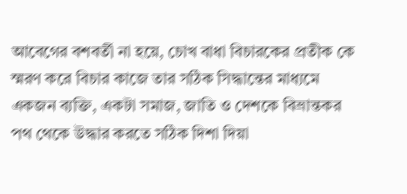আবেগের বশবর্তী না হয়ে, চোখ বাধা বিচারকের প্রতীক কে স্মরণ করে বিচার কাজে তার সঠিক সিদ্ধান্তের মাধ্যমে একজন ব্যক্তি, একটা সমাজ, জাতি ও দেশকে বিভ্রান্তকর পথ থেকে উদ্ধার করতে সঠিক দিশা দিয়া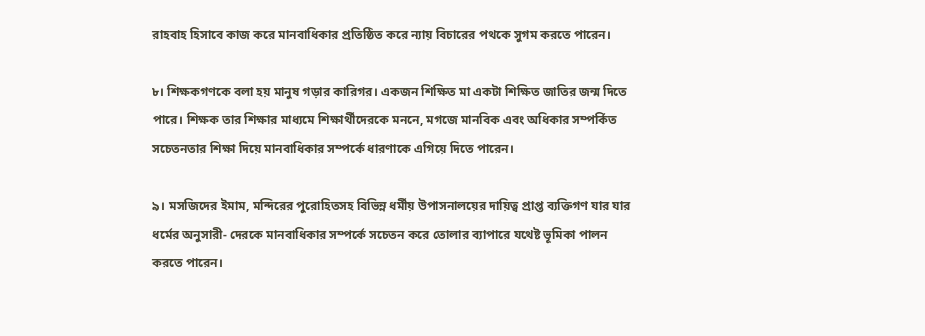রাহবাহ হিসাবে কাজ করে মানবাধিকার প্রতিষ্ঠিত করে ন্যায় বিচারের পথকে সুগম করতে পারেন।

৮। শিক্ষকগণকে বলা হয় মানুষ গড়ার কারিগর। একজন শিক্ষিত মা একটা শিক্ষিত জাতির জন্ম দিতে পারে। শিক্ষক তার শিক্ষার মাধ্যমে শিক্ষার্থীদেরকে মননে, মগজে মানবিক এবং অধিকার সম্পর্কিত সচেতনতার শিক্ষা দিয়ে মানবাধিকার সম্পর্কে ধারণাকে এগিয়ে দিতে পারেন।

৯। মসজিদের ইমাম, মন্দিরের পুরোহিতসহ বিভিন্ন ধর্মীয় উপাসনালয়ের দায়িত্ব প্রাপ্ত ব্যক্তিগণ যার যার ধর্মের অনুসারী- দেরকে মানবাধিকার সম্পর্কে সচেতন করে তোলার ব্যাপারে যথেষ্ট ভূমিকা পালন করতে পারেন।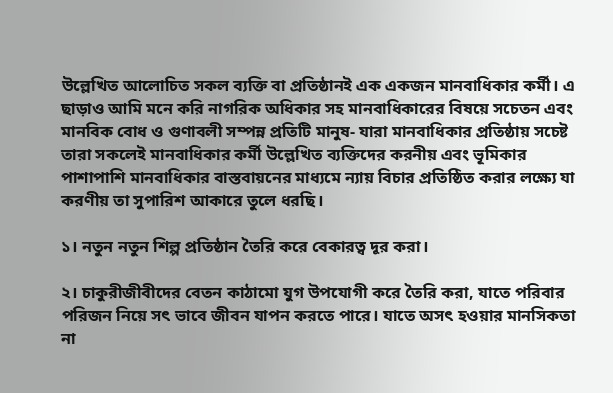উল্লেখিত আলোচিত সকল ব্যক্তি বা প্রতিষ্ঠানই এক একজন মানবাধিকার কর্মী। এ ছাড়াও আমি মনে করি নাগরিক অধিকার সহ মানবাধিকারের বিষয়ে সচেতন এবং মানবিক বোধ ও গুণাবলী সম্পন্ন প্রতিটি মানুষ- যারা মানবাধিকার প্রতিষ্ঠায় সচেষ্ট তারা সকলেই মানবাধিকার কর্মী উল্লেখিত ব্যক্তিদের করনীয় এবং ভূমিকার পাশাপাশি মানবাধিকার বাস্তবায়নের মাধ্যমে ন্যায় বিচার প্রতিষ্ঠিত করার লক্ষ্যে যা করণীয় তা সুপারিশ আকারে তুলে ধরছি।

১। নতুন নতুন শিল্প প্রতিষ্ঠান তৈরি করে বেকারত্ব দূর করা।

২। চাকুরীজীবীদের বেতন কাঠামো যুগ উপযোগী করে তৈরি করা, যাতে পরিবার পরিজন নিয়ে সৎ ভাবে জীবন যাপন করতে পারে। যাতে অসৎ হওয়ার মানসিকতা না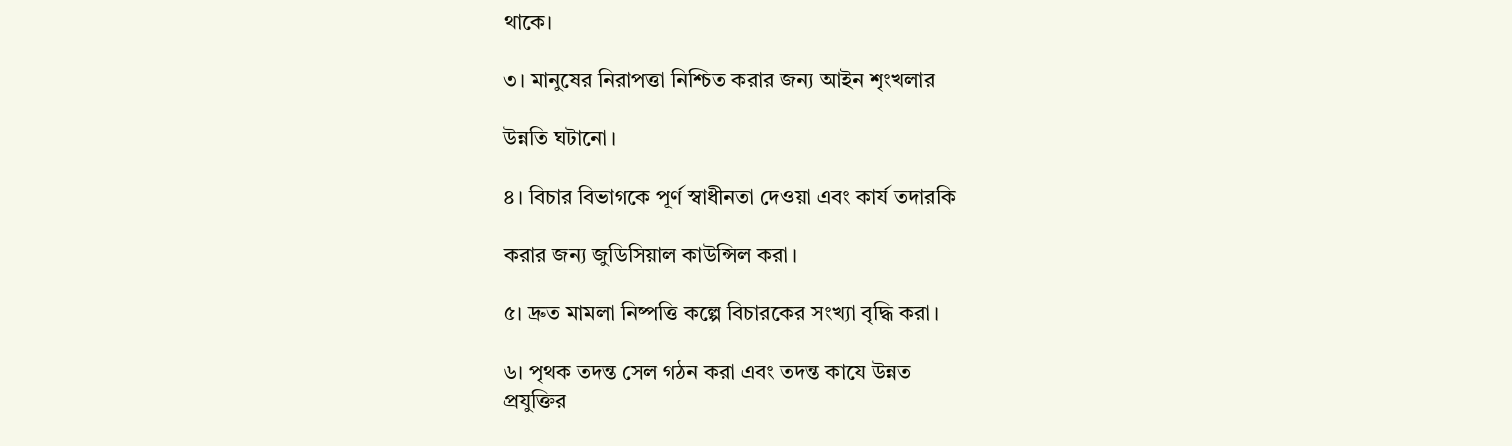থাকে।

৩। মানুষের নিরাপত্তা নিশ্চিত করার জন্য আইন শৃংখলার

উন্নতি ঘটানো।

৪। বিচার বিভাগকে পূর্ণ স্বাধীনতা দেওয়া এবং কার্য তদারকি

করার জন্য জুডিসিয়াল কাউন্সিল করা।

৫। দ্রুত মামলা নিষ্পত্তি কল্পে বিচারকের সংখ্যা বৃদ্ধি করা।

৬। পৃথক তদন্ত সেল গঠন করা এবং তদন্ত কাযে উন্নত
প্রযুক্তির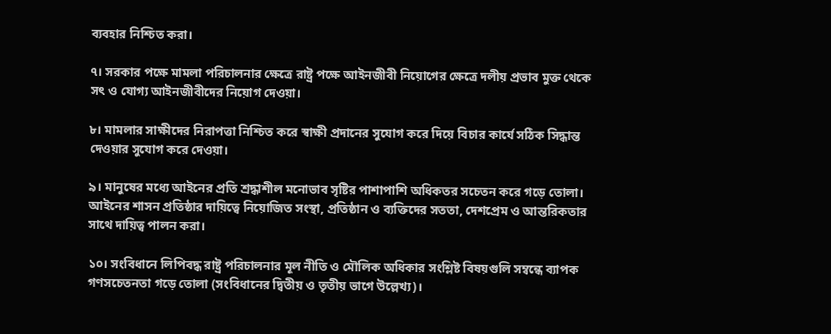ব্যবহার নিশ্চিত করা।

৭। সরকার পক্ষে মামলা পরিচালনার ক্ষেত্রে রাষ্ট্র পক্ষে আইনজীবী নিয়োগের ক্ষেত্রে দলীয় প্রভাব মুক্ত থেকে সৎ ও যোগ্য আইনজীবীদের নিয়োগ দেওয়া।

৮। মামলার সাক্ষীদের নিরাপত্তা নিশ্চিত করে স্বাক্ষী প্রদানের সুযোগ করে দিয়ে বিচার কার্যে সঠিক সিদ্ধান্ত দেওয়ার সুযোগ করে দেওয়া।

৯। মানুষের মধ্যে আইনের প্রতি শ্রদ্ধাশীল মনোভাব সৃষ্টির পাশাপাশি অধিকতর সচেতন করে গড়ে তোলা। আইনের শাসন প্রতিষ্ঠার দায়িত্বে নিয়োজিত সংস্থা, প্রতিষ্ঠান ও ব্যক্তিদের সততা, দেশপ্রেম ও আন্তরিকতার সাথে দায়িত্ব পালন করা।

১০। সংবিধানে লিপিবদ্ধ রাষ্ট্র পরিচালনার মূল নীতি ও মৌলিক অধিকার সংশ্লিষ্ট বিষয়গুলি সম্বন্ধে ব্যাপক গণসচেতনতা গড়ে তোলা (সংবিধানের দ্বিতীয় ও তৃতীয় ভাগে উল্লেখ্য)।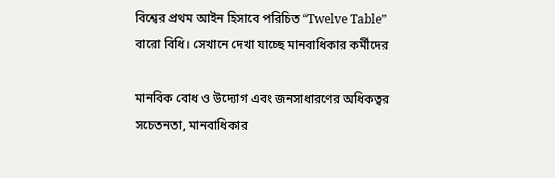বিশ্বের প্রথম আইন হিসাবে পরিচিত “Twelve Table” বারো বিধি। সেখানে দেখা যাচ্ছে মানবাধিকার কর্মীদের

মানবিক বোধ ও উদ্যোগ এবং জনসাধারণের অধিকত্বর সচেতনতা, মানবাধিকার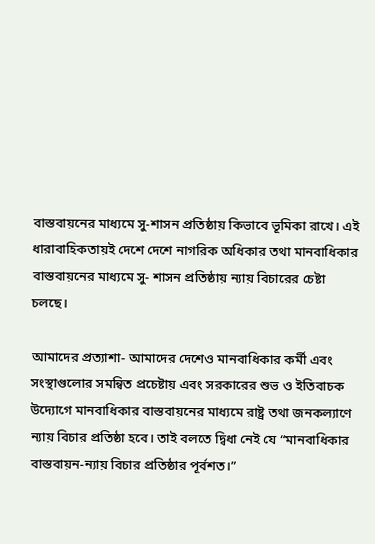বাস্তবায়নের মাধ্যমে সু-শাসন প্রতিষ্ঠায় কিভাবে ভূমিকা রাখে। এই ধারাবাহিকতায়ই দেশে দেশে নাগরিক অধিকার তথা মানবাধিকার বাস্তবায়নের মাধ্যমে সু- শাসন প্রতিষ্ঠায় ন্যায় বিচারের চেষ্টা চলছে।

আমাদের প্রত্যাশা- আমাদের দেশেও মানবাধিকার কর্মী এবং সংস্থাগুলোর সমন্বিত প্রচেষ্টায় এবং সরকারের শুভ ও ইতিবাচক উদ্যোগে মানবাধিকার বাস্তবায়নের মাধ্যমে রাষ্ট্র তথা জনকল্যাণে ন্যায় বিচার প্রতিষ্ঠা হবে। তাই বলতে দ্বিধা নেই যে “মানবাধিকার বাস্তবায়ন-ন্যায় বিচার প্রতিষ্ঠার পূর্বশত।”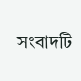সংবাদটি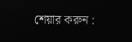শেয়ার করুন :